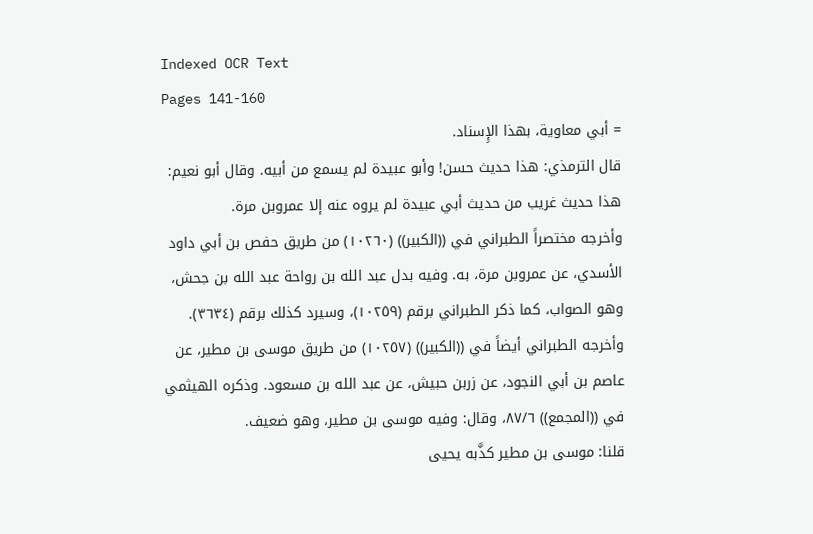Indexed OCR Text
Pages 141-160
= أبي معاوية، بهذا الإِسناد.
قال الترمذي: هذا حديث حسن! وأبو عبيدة لم يسمع من أبيه. وقال أبو نعيم:
هذا حديث غريب من حديث أبي عبيدة لم يروه عنه إلا عمروبن مرة.
وأخرجه مختصراً الطبراني في ((الكبير)) (١٠٢٦٠) من طريق حفص بن أبي داود
الأسدي، عن عمروبن مرة، به. وفيه بدل عبد الله بن رواحة عبد الله بن جحش،
وهو الصواب، كما ذكر الطبراني برقم (١٠٢٥٩)، وسيرد كذلك برقم (٣٦٣٤).
وأخرجه الطبراني أيضاً في ((الكبير)) (١٠٢٥٧) من طريق موسى بن مطير، عن
عاصم بن أبي النجود، عن زربن حبيش، عن عبد الله بن مسعود. وذكره الهيثمي
في ((المجمع)) ٨٧/٦، وقال: وفيه موسى بن مطير، وهو ضعيف.
قلنا: موسى بن مطير كذَّبه يحيى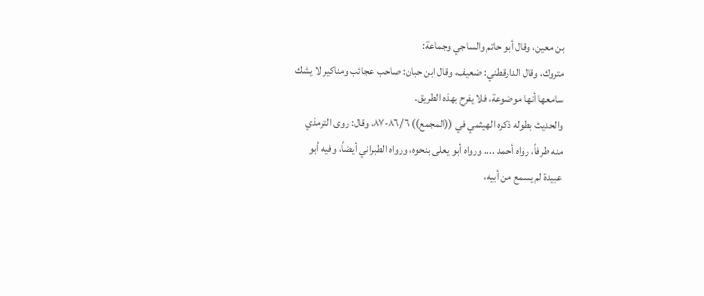بن معين، وقال أبو حاتم والساجي وجماعة:
متروك، وقال الدارقطني: ضعيف، وقال ابن حبان: صاحب عجائب ومناكير لا يشك
سامعها أنها موضوعة، فلا يفرح بهذه الطريق.
والحديث بطوله ذكره الهيثمي في ((المجمع)) ٨٦/٦-٨٧، وقال: روى الترمذي
منه طرفاً، رواه أحمد .... ورواه أبو يعلى بنحوه، ورواه الطبراني أيضاً، وفيه أبو
عبيدة لم يسمع من أبيه،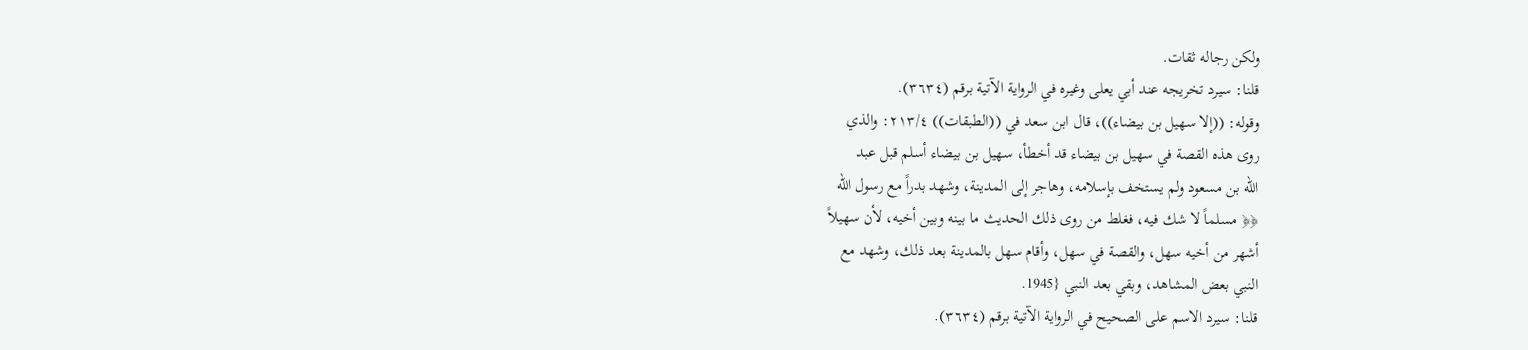ولكن رجاله ثقات.
قلنا: سيرد تخريجه عند أبي يعلى وغيره في الرواية الآتية برقم (٣٦٣٤).
وقوله: ((إلا سهيل بن بيضاء))، قال ابن سعد في ((الطبقات)) ٢١٣/٤: والذي
روى هذه القصة في سهيل بن بيضاء قد أخطأ، سهيل بن بيضاء أسلم قبل عبد
الله بن مسعود ولم يستخف بإسلامه، وهاجر إلى المدينة، وشهد بدراً مع رسول الله
﴿﴿ مسلماً لا شك فيه، فغلط من روى ذلك الحديث ما بينه وبين أخيه، لأن سهيلاً
أشهر من أخيه سهل، والقصة في سهل، وأقام سهل بالمدينة بعد ذلك، وشهد مع
النبي بعض المشاهد، وبقي بعد النبي {1945.
قلنا: سيرد الاسم على الصحيح في الرواية الآتية برقم (٣٦٣٤).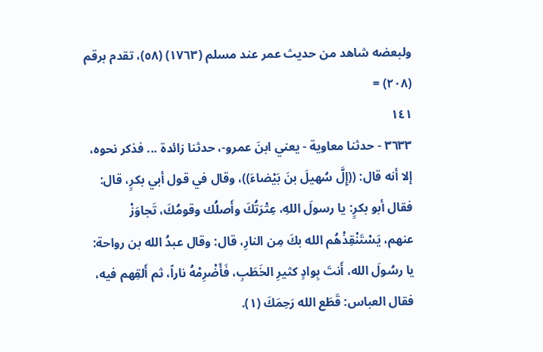ولبعضه شاهد من حديث عمر عند مسلم (١٧٦٣) (٥٨)، تقدم برقم (٢٠٨) =
١٤١
٣٦٣٣ - حدثنا معاوية - يعني ابنَ عمرو-، حدثنا زائدة ... فذكر نحوه،
إلا أنه قال: ((إِلَّ سُهيلَ بنَ بَيْضاءَ))، وقال في قول أبي بكرٍ، قال:
فقال أبو بكرٍ: يا رسولَ اللهِ، عِتْرَتُكَ وأَصلُك وقومُكَ، تَجاوَزْ
عنهم، يَسْتَنْقِذْهُم الله بكَ مِن النارِ، قال: وقال عبدُ الله بن رواحة:
يا رسُولَ الله، أَنتَ بِوادٍ كثيرِ الخَطَبِ، فَأَضْرِمْهُ ناراً، ثم أَلقِهم فيه،
فقال العباس: قَطَع الله رَحِمَكَ (١).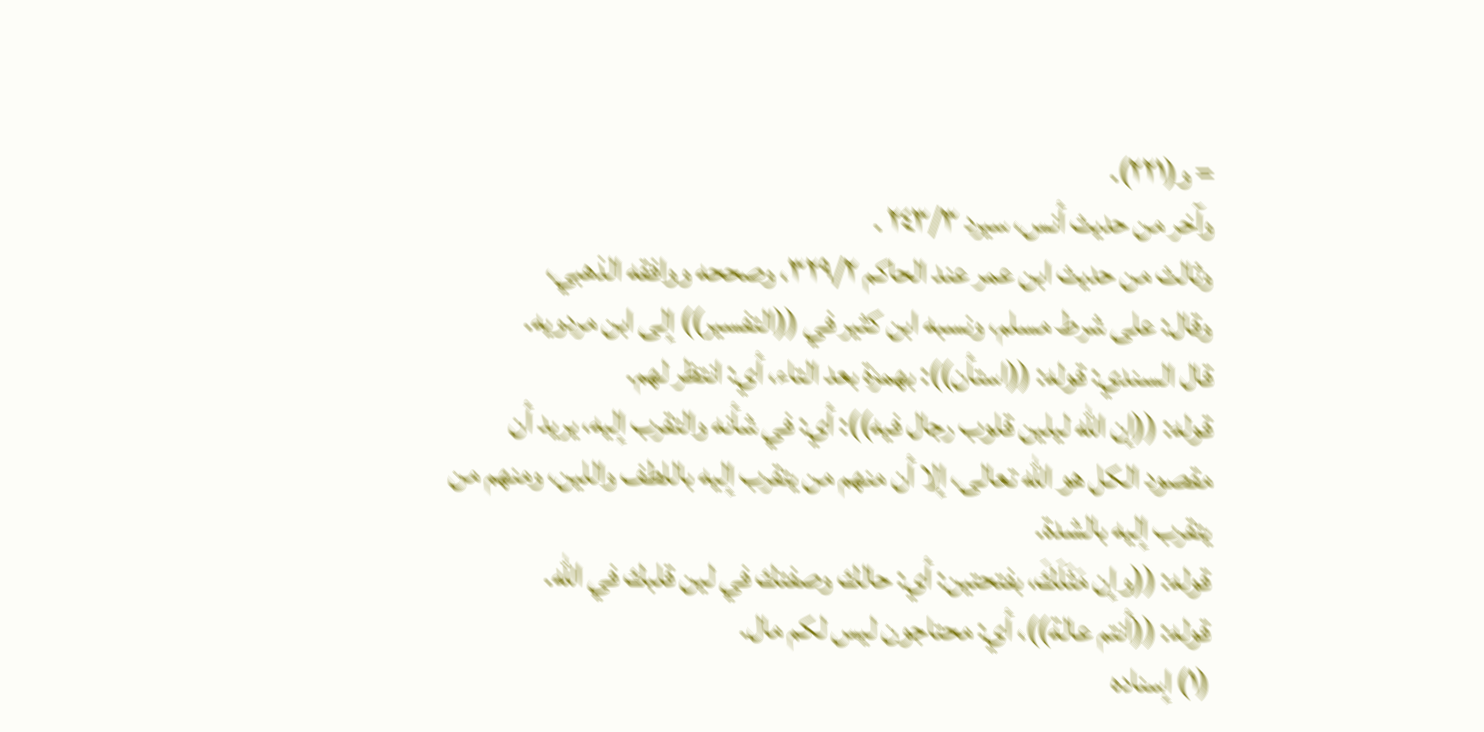= و(٢٢١).
وآخر من حديث أنس، سيرد ٢٤٣/٣ .
وثالث من حديث ابن عمر عند الحاكم ٣٢٩/٢، وصححه ووافقه الذهبي،
وقال: على شرط مسلم، ونسبه ابن كثير في ((التفسير)) إلى ابن مردويه.
قال السندي: قوله: ((استأن)): بهمزة بعد التاء، أي: انتظر لهم.
قوله: ((إن الله ليلين قلوب رجال فيه)): أي: في شأنه والتقرب إليه، يريد أن
مقصود الكل هو الله تعالى، إلا أن منهم من يتقرب إليه باللطف واللين، ومنهم من
يتقرب إليه بالشدة.
قوله: ((وإن مَثَلَكَ، بفتحتين: أي: حالك وصفتك في لين قلبك في الله.
قوله: ((أنتم عالة))، أي: محتاجون ليس لكم مال.
(١) إسناده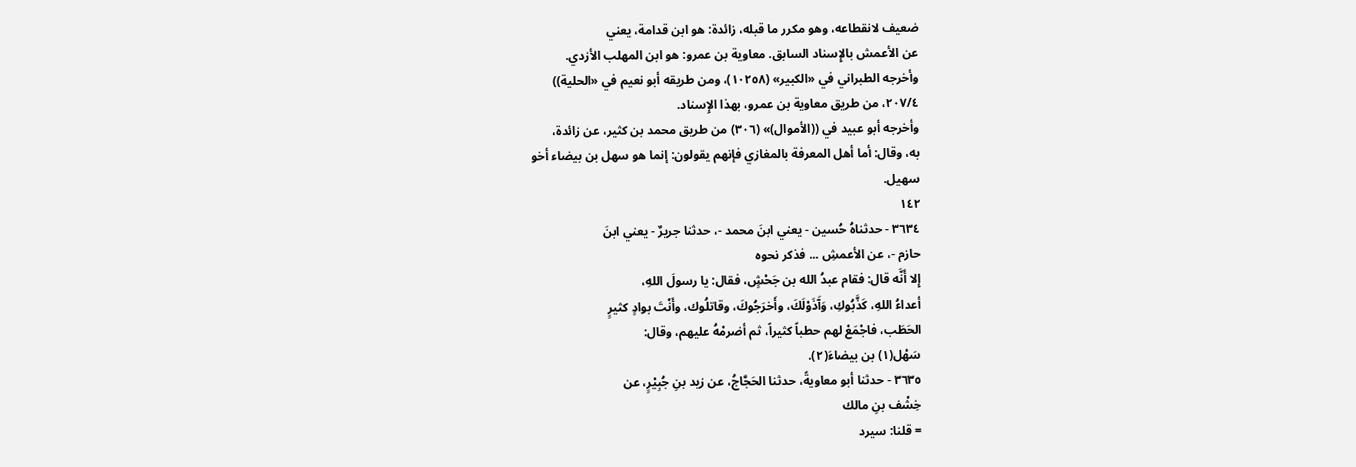ضعيف لانقطاعه، وهو مكرر ما قبله، زائدة: هو ابن قدامة، يعني
عن الأعمش بالإِسناد السابق. معاوية بن عمرو: هو ابن المهلب الأزدي.
وأخرجه الطبراني في «الكبير» (١٠٢٥٨)، ومن طريقه أبو نعيم في «الحلية))
٢٠٧/٤، من طريق معاوية بن عمرو، بهذا الإِسناد.
وأخرجه أبو عبيد في ((الأموال)» (٣٠٦) من طريق محمد بن كثير، عن زائدة،
به، وقال: أما أهل المعرفة بالمغازي فإنهم يقولون: إنما هو سهل بن بيضاء أخو
سهیل.
١٤٢
٣٦٣٤ - حدثناهُ حُسين - يعني ابنَ محمد -، حدثنا جريرٌ - يعني ابنَ
حازم -، عن الأعمشِ ... فذكر نحوه
إِلا أَنَّه قال: فقام عبدُ الله بن جَحْشٍ، فقال: يا رسولَ اللهِ،
أعداءُ اللهِ، كَذَّبُوكِ، وَآَذَوْلَكَ، وأَخرَجُوكَ، وقاتلُوك، وأَنْتَ بوادٍ كثيرٍ
الحَطَب، فاجْمَعْ لهم حطباً كثيراً، ثم أضرمْهُ عليهم، وقال:
سَهْل(١) بن بيضاءَ(٢).
٣٦٣٥ - حدثنا أبو معاويةً، حدثنا الحَجَّاجُ، عن زيد بنِ جُبِيْرٍ، عن
خِشْف بنِ مالك
= قلنا: سيرد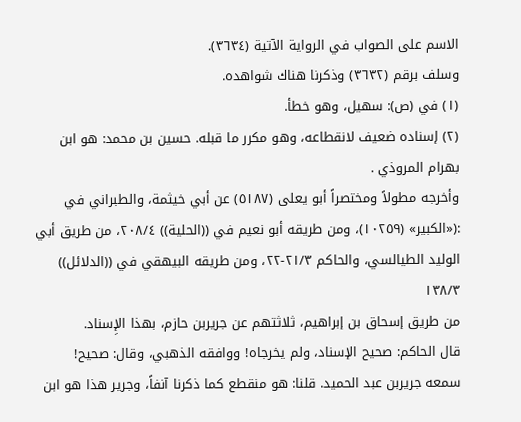الاسم على الصواب في الرواية الآتية (٣٦٣٤).
وسلف برقم (٣٦٣٢) وذكرنا هناك شواهده.
(١) في (ص): سهيل، وهو خطأ.
(٢) إسناده ضعيف لانقطاعه، وهو مكرر ما قبله. حسين بن محمد: هو ابن
بهرام المروذي .
وأخرجه مطولاً ومختصراً أبو يعلى (٥١٨٧) عن أبي خيثمة، والطبراني في
:(«الكبير» (١٠٢٥٩)، ومن طريقه أبو نعيم في ((الحلية)) ٢٠٨/٤، من طريق أبي
الوليد الطيالسي، والحاكم ٢١/٣-٢٢، ومن طريقه البيهقي في ((الدلائل)) ١٣٨/٣
من طريق إسحاق بن إبراهيم، ثلاثتهم عن جريربن حازم، بهذا الإِسناد.
قال الحاكم: صحيح الإسناد، ولم يخرجاه! ووافقه الذهبي، وقال: صحيح!
سمعه جريربن عبد الحميد. قلنا: هو منقطع كما ذكرنا آنفاً، وجرير هذا هو ابن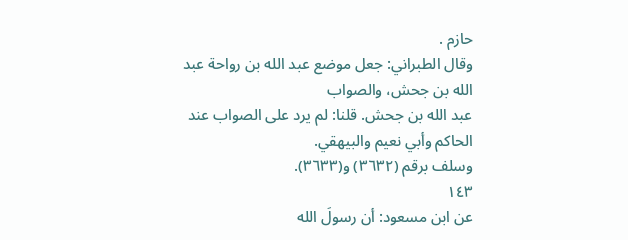حازم .
وقال الطبراني: جعل موضع عبد الله بن رواحة عبد الله بن جحش، والصواب
عبد الله بن جحش. قلنا: لم يرد على الصواب عند الحاكم وأبي نعيم والبيهقي.
وسلف برقم (٣٦٣٢) و(٣٦٣٣).
١٤٣
عن ابن مسعود: أن رسولَ الله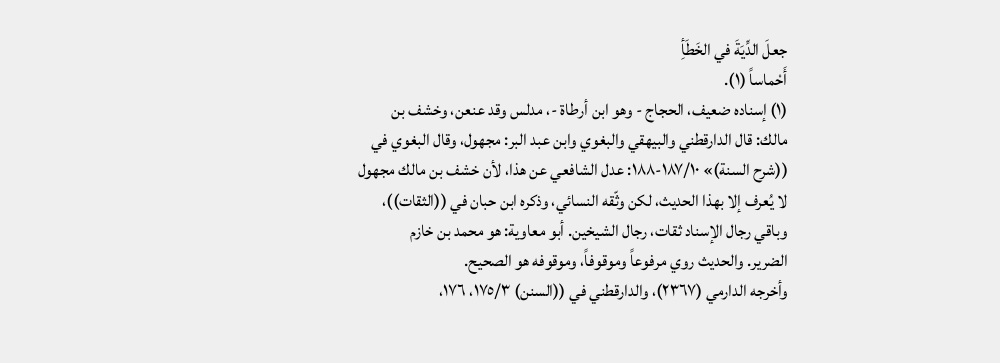جعلَ الدِّيَةَ في الخَطَأِ
أَحْماساً (١).
(١) إسناده ضعيف، الحجاج - وهو ابن أرطاة -، مدلس وقد عنعن، وخشف بن
مالك: قال الدارقطني والبيهقي والبغوي وابن عبد البر: مجهول، وقال البغوي في
((شرح السنة)» ١٨٧/١٠-١٨٨: عدل الشافعي عن هذا، لأن خشف بن مالك مجهول
لا يُعرف إلا بهذا الحديث، لكن وثّقه النسائي، وذكره ابن حبان في ((الثقات))،
وباقي رجال الإسناد ثقات، رجال الشيخين. أبو معاوية: هو محمد بن خازم
الضرير. والحديث روي مرفوعاً وموقوفاً، وموقوفه هو الصحيح.
وأخرجه الدارمي (٢٣٦٧)، والدارقطني في ((السنن) ١٧٥/٣، ١٧٦،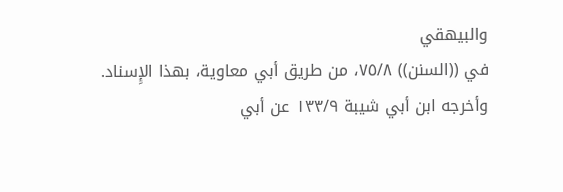والبيهقي
في ((السنن)) ٧٥/٨، من طريق أبي معاوية، بهذا الإِسناد.
وأخرجه ابن أبي شيبة ١٣٣/٩ عن أبي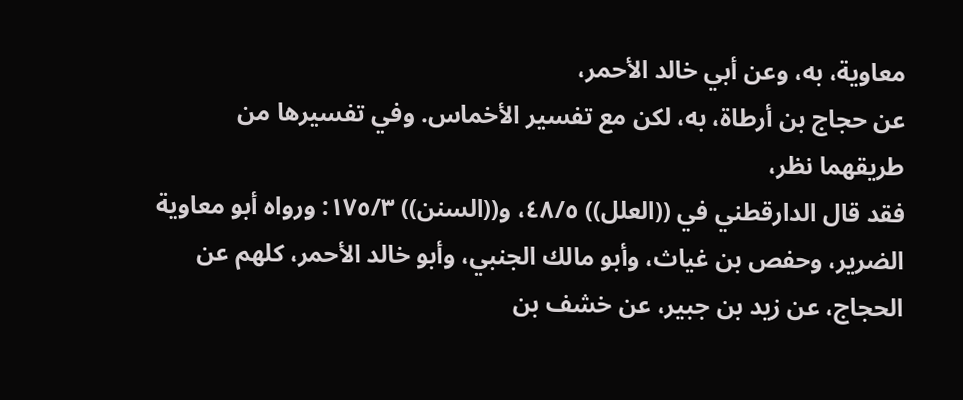معاوية، به، وعن أبي خالد الأحمر،
عن حجاج بن أرطاة، به، لكن مع تفسير الأخماس. وفي تفسيرها من طريقهما نظر،
فقد قال الدارقطني في ((العلل)) ٤٨/٥، و((السنن)) ١٧٥/٣: ورواه أبو معاوية
الضرير، وحفص بن غياث، وأبو مالك الجنبي، وأبو خالد الأحمر، كلهم عن
الحجاج، عن زيد بن جبير، عن خشف بن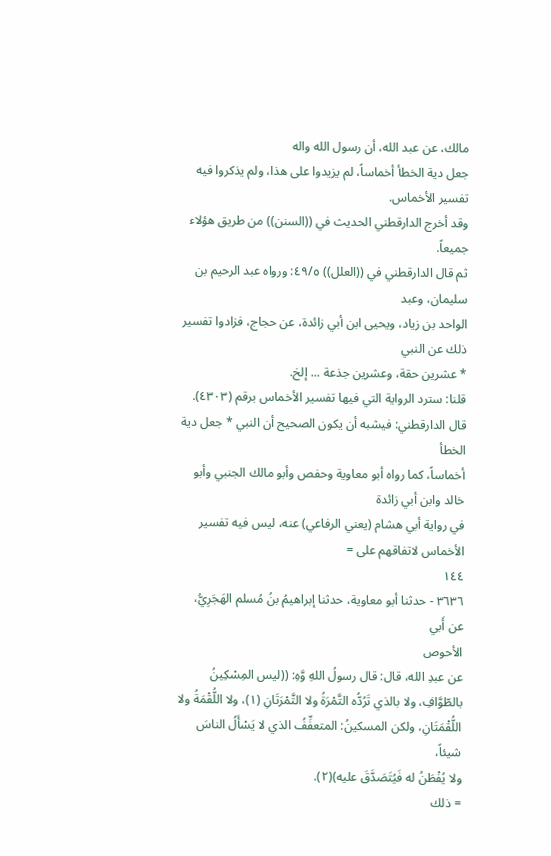مالك، عن عبد الله، أن رسول الله واله
جعل دية الخطأ أخماساً، لم يزيدوا على هذا، ولم يذكروا فيه تفسير الأخماس.
وقد أخرج الدارقطني الحديث في ((السنن)) من طريق هؤلاء جميعاً.
ثم قال الدارقطني في ((العلل)) ٤٩/٥: ورواه عبد الرحيم بن سليمان، وعبد
الواحد بن زياد، ويحيى ابن أبي زائدة، عن حجاج، فزادوا تفسير ذلك عن النبي
* عشرين حقة، وعشرين جذعة ... إلخ.
قلنا: سترد الرواية التي فيها تفسير الأخماس برقم (٤٣٠٣).
قال الدارقطني: فيشبه أن يكون الصحيح أن النبي * جعل دية الخطأ
أخماساً، كما رواه أبو معاوية وحفص وأبو مالك الجنبي وأبو خالد وابن أبي زائدة
في رواية أبي هشام (يعني الرفاعي) عنه، ليس فيه تفسير الأخماس لاتفاقهم على =
١٤٤
٣٦٣٦ - حدثنا أبو معاوية، حدثنا إبراهيمُ بنُ مُسلم الهَجَرِيُّ، عن أَبي
الأحوص
عن عبدِ الله، قال: قال رسولُ اللهِ وَّهِ: ((ليس المِسْكِينُ
بالطّوَّافِ، ولا بالذي تَرُدُّه التَّمْرَةُ ولا التَّمْرَتَانِ (١)، ولا اللُّقْمَةُ ولا
اللُّقْمَتَانِ، ولكن المسكينُ: المتعفِّفُ الذي لا يَسْأَلُ الناسَ شيئاً،
ولا يُفْطَنُ له فَيُتَصَدَّقَ عليه)(٢).
= ذلك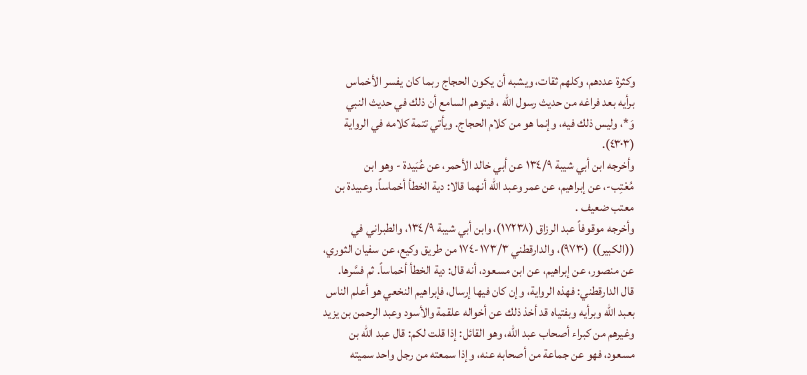وكثرة عددهم، وكلهم ثقات، ويشبه أن يكون الحجاج ربما كان يفسر الأخماس
برأيه بعد فراغه من حديث رسول الله ، فيتوهم السامع أن ذلك في حديث النبي
وَ*، وليس ذلك فيه، وإنما هو من كلام الحجاج. ويأتي تتمة كلامه في الرواية
(٤٣٠٣).
وأخرجه ابن أبي شيبة ١٣٤/٩ عن أبي خالد الأحمر، عن عُبَيدة - وهو ابن
مُعْتِب-، عن إبراهيم، عن عمر وعبد الله أنهما قالا: دية الخطأ أخماساً. وعبيدة بن
معتب ضعيف .
وأخرجه موقوفاً عبد الرزاق (١٧٢٣٨)، وابن أبي شيبة ١٣٤/٩، والطبراني في
((الكبير)) (٩٧٣٠)، والدارقطني ١٧٣/٣-١٧٤ من طريق وكيع، عن سفيان الثوري،
عن منصور، عن إبراهيم، عن ابن مسعود، أنه قال: دية الخطأ أخماساً. ثم فسَّرها.
قال الدارقطني: فهذه الرواية، وإن كان فيها إرسال، فإبراهيم النخعي هو أعلم الناس
بعبد الله وبرأيه وبفتياه قد أخذ ذلك عن أخواله علقمة والأسود وعبد الرحمن بن يزيد
وغيرهم من كبراء أصحاب عبد الله، وهو القائل: إذا قلت لكم: قال عبد الله بن
مسعود، فهو عن جماعة من أصحابه عنه، وإذا سمعته من رجل واحد سميته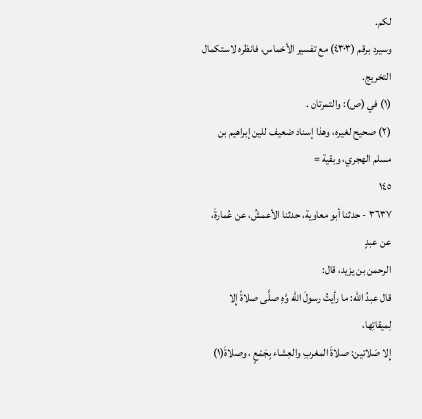لكم.
وسيرد برقم (٤٣٠٣) مع تفسير الأخماس، فانظره لاستكمال التخريج.
(١) في (ص): والتمرتان .
(٢) صحيح لغيره، وهذا إسناد ضعيف للين إبراهيم بن مسلم الهجري، وبقية =
١٤٥
٣٦٣٧ - حدثنا أبو معاوية، حدثنا الأعمشُ، عن عُمارةَ، عن عبدٍ
الرحمن بن يزيد، قال:
قال عبدُ الله: ما رأيتُ رسولَ الله وَّهِ صلَّى صلاةً إِلا لِميقاتِها،
إِلا صَلاتين: صلاةَ المغربِ والعِشاء بِجَمْعٍ ، وصلاةَ(١)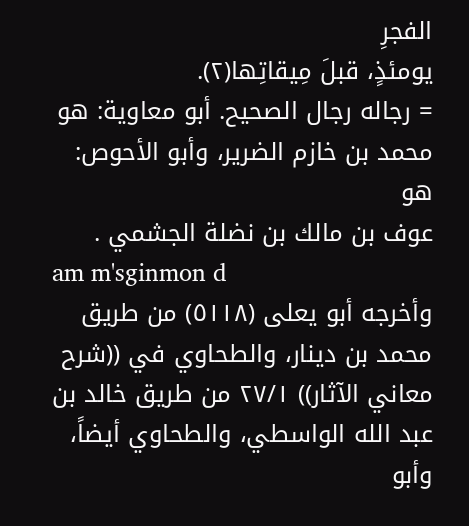الفجرِ
يومئذٍ، قبلَ مِيقاتِها(٢).
= رجاله رجال الصحيح. أبو معاوية: هو محمد بن خازم الضرير، وأبو الأحوص: هو
عوف بن مالك بن نضلة الجشمي .
am m'sginmon d
وأخرجه أبو يعلى (٥١١٨) من طريق محمد بن دينار، والطحاوي في ((شرح
معاني الآثار)) ٢٧/١ من طريق خالد بن عبد الله الواسطي، والطحاوي أيضاً، وأبو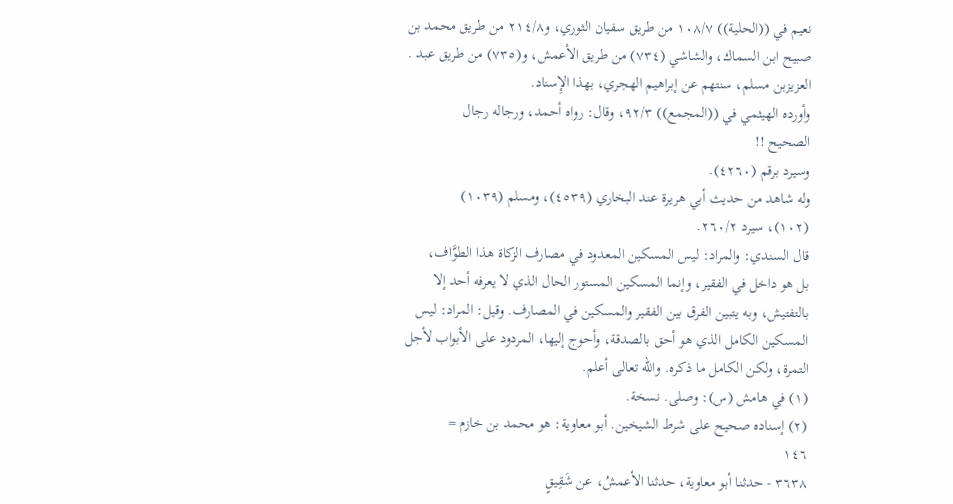نعيم في ((الحلية)) ١٠٨/٧ من طريق سفيان الثوري، و٢١٤/٨ من طريق محمد بن
صبيح ابن السماك، والشاشي (٧٣٤) من طريق الأعمش، و(٧٣٥) من طريق عبد .
العزيزبن مسلم، سنتهم عن إبراهيم الهجري، بهذا الإِسناد.
وأورده الهيثمي في ((المجمع)) ٩٢/٣، وقال: رواه أحمد، ورجاله رجال
الصحيح !!
وسيرد برقم (٤٢٦٠).
وله شاهد من حديث أبي هريرة عند البخاري (٤٥٣٩)، ومسلم (١٠٣٩)
(١٠٢)، سيرد ٢٦٠/٢.
قال السندي: والمراد: ليس المسكين المعدود في مصارف الزكاة هذا الطوَّاف،
بل هو داخل في الفقير، وإنما المسكين المستور الحال الذي لا يعرفه أحد إلا
بالتفتيش، وبه يتبين الفرق بين الفقير والمسكين في المصارف. وقيل: المراد: ليس
المسكين الكامل الذي هو أحق بالصدقة، وأحوج إليها، المردود على الأبواب لأجل
التمرة، ولكن الكامل ما ذكره. والله تعالى أعلم.
(١) في هامش (س): وصلى. نسخة.
(٢) إسناده صحيح على شرط الشيخين. أبو معاوية: هو محمد بن خازم =
١٤٦
٣٦٣٨ - حدثنا أبو معاوية، حدثنا الأعمشُ، عن شَقِيقٍ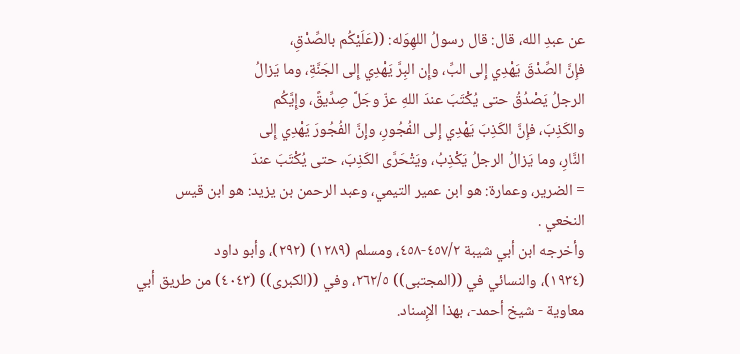عن عبدِ الله، قال: قال رسولُ اللهِوَله: ((عَلَيْكُم بالصِّدْقِ،
فإِنَّ الصِّدْقَ يَهْدِي إِلى البِّ، وإِن البِرَّ يَهْدِي إِلى الجَنَّةِ، وما يَزالُ
الرجلُ يَصْدُقُ حتى يُكْتَبَ عندَ اللهِ عزّ وجَلَّ صِدِّيقً، وإِيَّكُم
والكَذِبَ، فإِنَّ الكَذِبَ يَهْدِي إِلى الفُجُورِ، وإِنَّ الفُجُورَ يَهْدِي إِلى
النَّارِ، وما يَزالُ الرجلُ يَكْذِبُ، ويَتْحَرَّى الكَذِبَ، حتى يُكْتَبَ عندَ
= الضرير، وعمارة: هو ابن عمير التيمي، وعبد الرحمن بن يزيد: هو ابن قيس
النخعي .
وأخرجه ابن أبي شيبة ٤٥٧/٢-٤٥٨، ومسلم (١٢٨٩) (٢٩٢)، وأبو داود
(١٩٣٤)، والنسائي في ((المجتبى)) ٢٦٢/٥، وفي ((الكبرى)) (٤٠٤٣) من طريق أبي
معاوية - شيخ أحمد-، بهذا الإِسناد.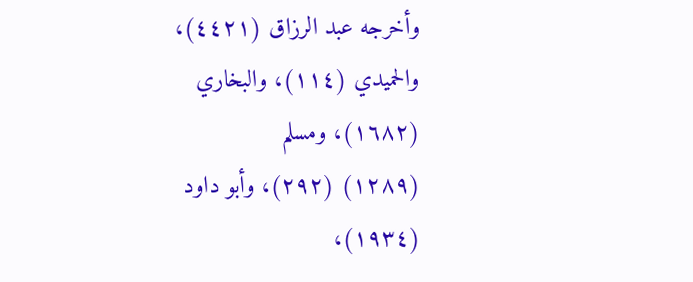وأخرجه عبد الرزاق (٤٤٢١)، والحميدي (١١٤)، والبخاري (١٦٨٢)، ومسلم
(١٢٨٩) (٢٩٢)، وأبو داود (١٩٣٤)،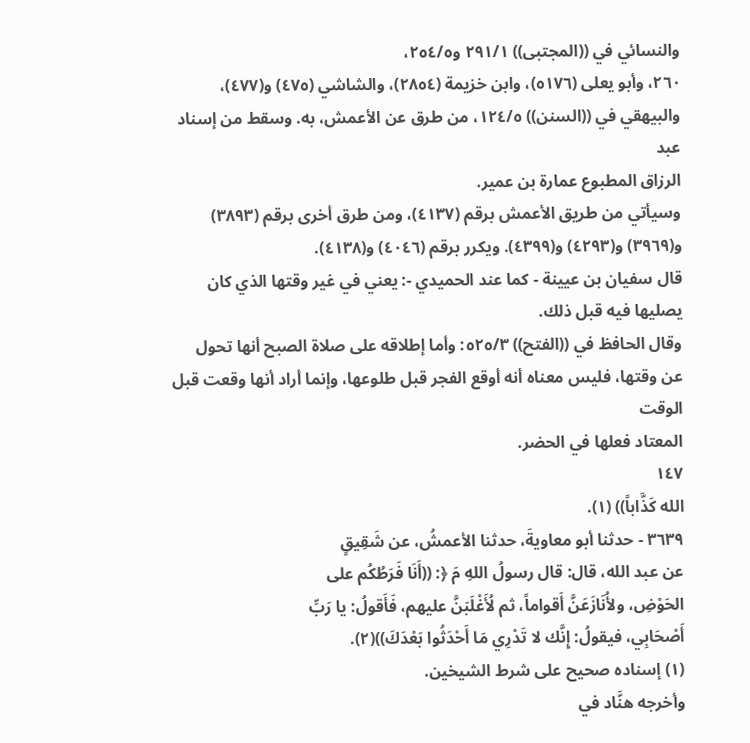والنسائي في ((المجتبى)) ٢٩١/١ و٢٥٤/٥،
٢٦٠، وأبو يعلى (٥١٧٦)، وابن خزيمة (٢٨٥٤)، والشاشي (٤٧٥) و(٤٧٧)،
والبيهقي في ((السنن)) ١٢٤/٥، من طرق عن الأعمش، به. وسقط من إسناد عبد
الرزاق المطبوع عمارة بن عمير.
وسيأتي من طريق الأعمش برقم (٤١٣٧)، ومن طرق أخرى برقم (٣٨٩٣)
و(٣٩٦٩) و(٤٢٩٣) و(٤٣٩٩). ويكرر برقم (٤٠٤٦) و(٤١٣٨).
قال سفيان بن عيينة - كما عند الحميدي -: يعني في غير وقتها الذي كان
يصليها فيه قبل ذلك.
وقال الحافظ في ((الفتح)) ٥٢٥/٣: وأما إطلاقه على صلاة الصبح أنها تحول
عن وقتها، فليس معناه أنه أوقع الفجر قبل طلوعها، وإنما أراد أنها وقعت قبل الوقت
المعتاد فعلها في الحضر.
١٤٧
الله كَذَّاباً)) (١).
٣٦٣٩ - حدثنا أبو معاويةَ، حدثنا الأعمشُ، عن شَقِيقٍ
عن عبد الله، قال: قال رسولُ اللهِ مَ ﴿: ((أَنَا فَرَطُكُم على
الحَوْضِ، ولأُنَازَعَنَّ أَقواماً، ثم لُأَغْلَبَنَّ عليهم، فَأَقولُ: يا رَبِّ
أَصْحَابِي، فيقولُ: إِنَّك لا تَدْرِي مَا أَحْدَثُوا بَعْدَكَ))(٢).
(١) إسناده صحيح على شرط الشيخين.
وأخرجه هنَّاد في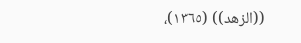((الزهد)) (١٣٦٥)،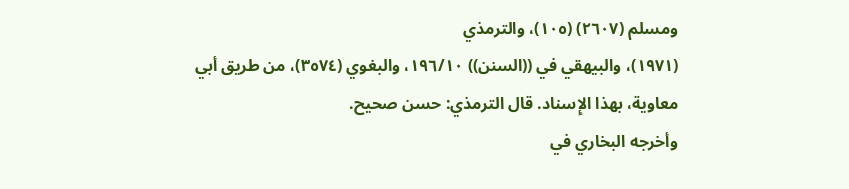ومسلم (٢٦٠٧) (١٠٥)، والترمذي
(١٩٧١)، والبيهقي في ((السنن)) ١٩٦/١٠، والبغوي (٣٥٧٤)، من طريق أبي
معاوية، بهذا الإِسناد. قال الترمذي: حسن صحيح.
وأخرجه البخاري في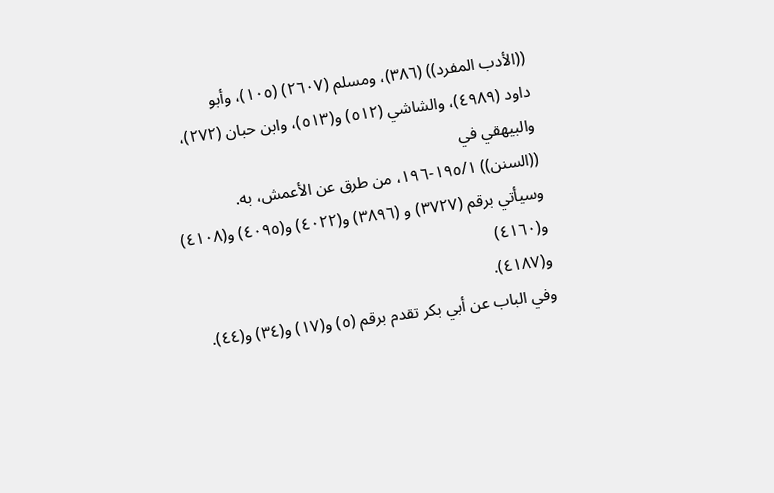((الأدب المفرد)) (٣٨٦)، ومسلم (٢٦٠٧) (١٠٥)، وأبو
داود (٤٩٨٩)، والشاشي (٥١٢) و(٥١٣)، وابن حبان (٢٧٢)، والبيهقي في
((السنن)) ١٩٥/١-١٩٦، من طرق عن الأعمش، به.
وسيأتي برقم (٣٧٢٧) و (٣٨٩٦) و(٤٠٢٢) و(٤٠٩٥) و(٤١٠٨) و(٤١٦٠)
و(٤١٨٧).
وفي الباب عن أبي بكر تقدم برقم (٥) و(١٧) و(٣٤) و(٤٤).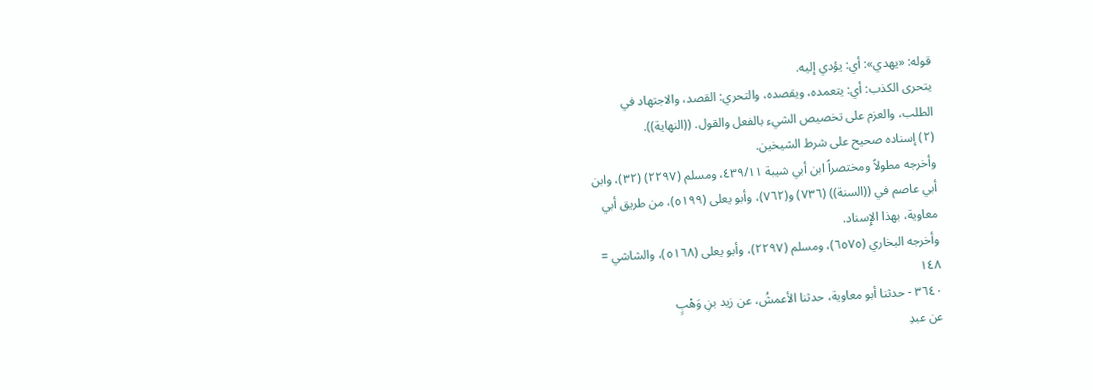قوله: «یهدي»: أي: يؤدي إليه.
يتحرى الكذب: أي: يتعمده، ويقصده، والتحري: القصد، والاجتهاد في
الطلب، والعزم على تخصيص الشيء بالفعل والقول. ((النهاية)).
(٢) إسناده صحيح على شرط الشيخين.
وأخرجه مطولاً ومختصراً ابن أبي شيبة ٤٣٩/١١، ومسلم (٢٢٩٧) (٣٢)، وابن
أبي عاصم في ((السنة)) (٧٣٦) و(٧٦٢)، وأبو يعلى (٥١٩٩)، من طريق أبي
معاوية، بهذا الإِسناد.
وأخرجه البخاري (٦٥٧٥)، ومسلم (٢٢٩٧)، وأبو يعلى (٥١٦٨)، والشاشي =
١٤٨
٣٦٤٠ - حدثنا أبو معاوية، حدثنا الأعمشُ، عن زيد بنِ وَهْبٍ
عن عبدِ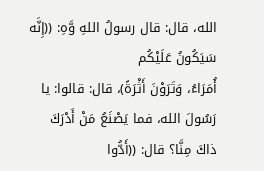الله، قال: قال رسولُ اللهِ وَّهِ: ((إِنَّه سَيَكُونُ عَلَيْكُم
أُمَرَاءُ، وَتَرَوْنَ أَثْرَةً)، قال: قالوا: يا رَسُولَ الله، فما يَصْنَعُ مَنْ أَدْرَكَ
ذاكَ مِنَّا؟ قال: ((أَدُّوا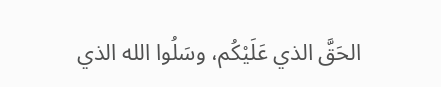الحَقَّ الذي عَلَيْكُم، وسَلُوا الله الذي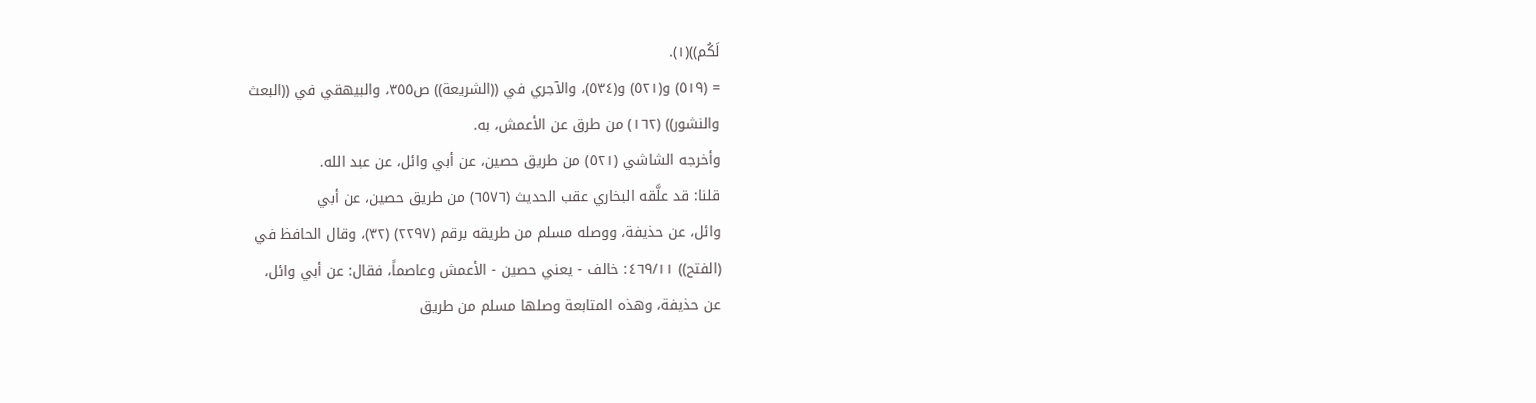لَكُم))(١).
= (٥١٩) و(٥٢١) و(٥٣٤)، والآجري في ((الشريعة)) ص٣٥٥، والبيهقي في ((البعث
والنشور)) (١٦٢) من طرق عن الأعمش، به.
وأخرجه الشاشي (٥٢١) من طريق حصين، عن أبي وائل، عن عبد الله.
قلنا: قد علَّقه البخاري عقب الحديث (٦٥٧٦) من طريق حصين، عن أبي
وائل، عن حذيفة، ووصله مسلم من طريقه برقم (٢٢٩٧) (٣٢)، وقال الحافظ في
(الفتح)) ٤٦٩/١١: خالف - يعني حصين - الأعمش وعاصماً، فقال: عن أبي وائل،
عن حذيفة، وهذه المتابعة وصلها مسلم من طريق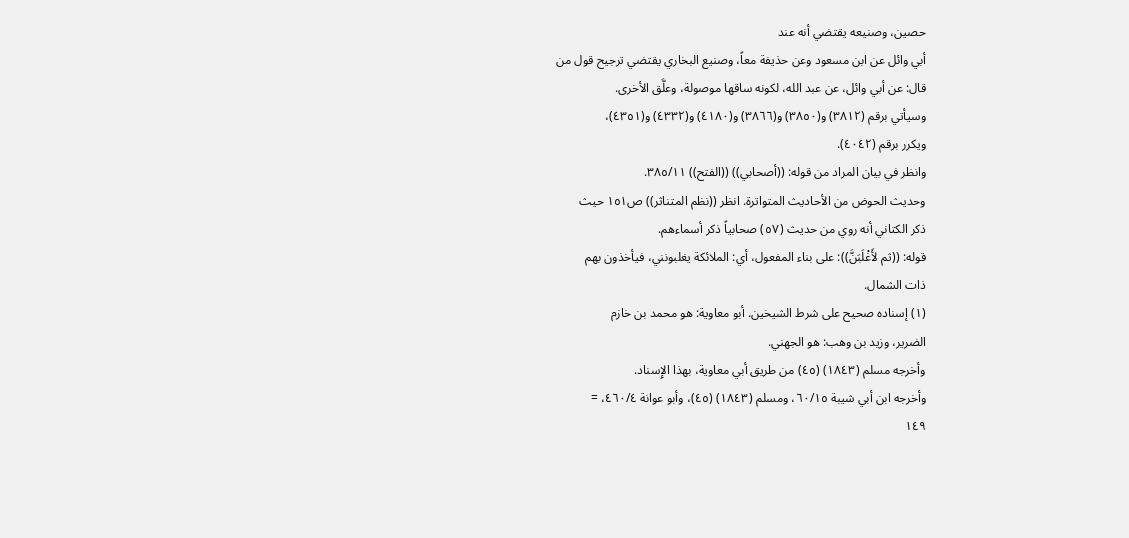حصين، وصنيعه يقتضي أنه عند
أبي وائل عن ابن مسعود وعن حذيفة معاً، وصنيع البخاري يقتضي ترجيح قول من
قال: عن أبي وائل، عن عبد الله، لكونه ساقها موصولة، وعلَّق الأخرى.
وسيأتي برقم (٣٨١٢) و(٣٨٥٠) و(٣٨٦٦) و(٤١٨٠) و(٤٣٣٢) و(٤٣٥١)،
ویکرر برقم (٤٠٤٢).
وانظر في بيان المراد من قوله: ((أصحابي)) ((الفتح)) ٣٨٥/١١.
وحديث الحوض من الأحاديث المتواترة. انظر ((نظم المتناثر)) ص١٥١ حيث
ذكر الكتاني أنه روي من حديث (٥٧) صحابياً ذكر أسماءهم.
قوله: ((ثم لأَغْلَبَنَّ)): على بناء المفعول، أي: الملائكة يغلبونني، فيأخذون بهم
ذات الشمال.
(١) إسناده صحيح على شرط الشيخين. أبو معاوية: هو محمد بن خازم
الضرير، وزيد بن وهب: هو الجهني.
وأخرجه مسلم (١٨٤٣) (٤٥) من طريق أبي معاوية، بهذا الإِسناد.
وأخرجه ابن أبي شيبة ٦٠/١٥، ومسلم (١٨٤٣) (٤٥)، وأبو عوانة ٤٦٠/٤، =
١٤٩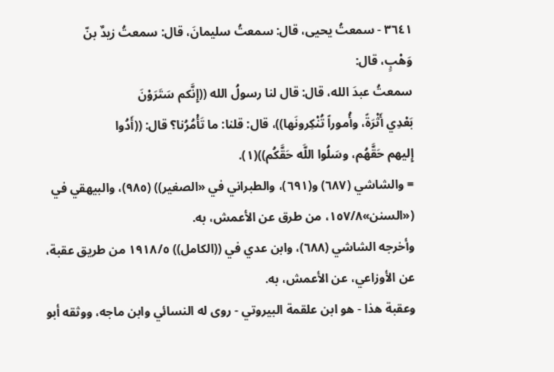٣٦٤١ - سمعتُ يحيى، قال: سمعتُ سليمانَ، قال: سمعتُ زيدٌ بنّ
وَهْبٍ، قال:
سمعتُ عبدَ الله، قال: قال لنا رسولُ الله ((إِنَّكم سَتَرَوْنَ
بَعْدِي أَثْرَةً، وأُموراً تُنْكِرونَها))، قال: قلنا: ما تَأْمُرُنا؟ قال: ((أَدُوا
إِليهم حَقَّهُم، وسَلُوا اللَّه حَقَّكُم))(١).
= والشاشي (٦٨٧) و(٦٩١)، والطبراني في «الصغير)) (٩٨٥)، والبيهقي في
(«السنن»١٥٧/٨، من طرق عن الأعمش، به.
وأخرجه الشاشي (٦٨٨)، وابن عدي في ((الكامل)) ١٩١٨/٥ من طريق عقبة،
عن الأوزاعي، عن الأعمش، به.
وعقبة هذا - هو ابن علقمة البيروتي - روى له النسائي وابن ماجه، ووثقه أبو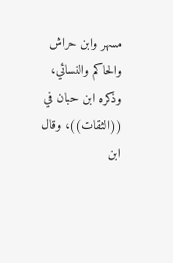مسهر وابن حراش والحاكم والنسائي، وذكره ابن حبان في ((الثقات))، وقال ابن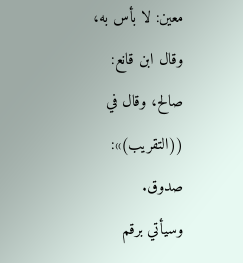معين: لا بأس به، وقال ابن قانع: صالح، وقال في ((التقريب)»: صدوق.
وسيأتي برقم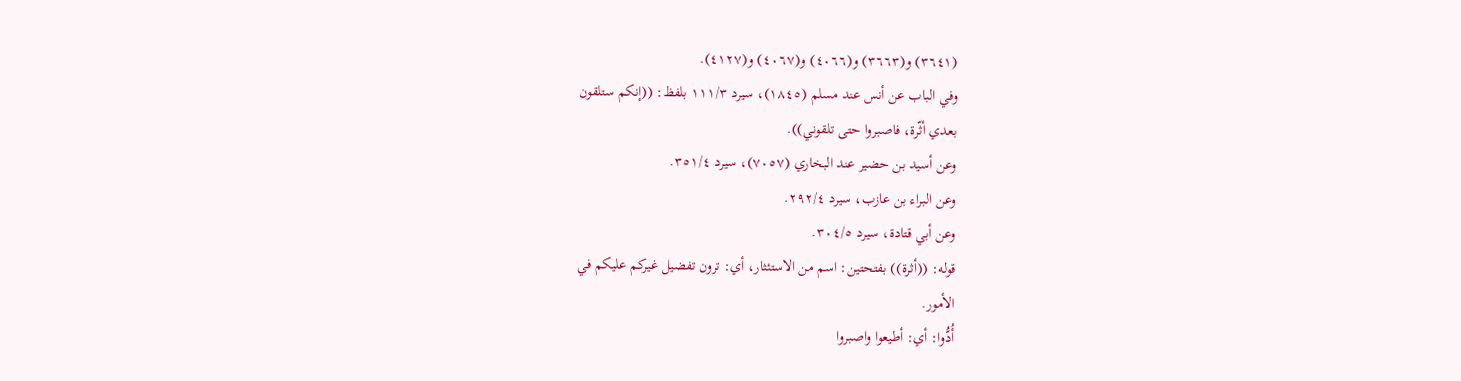(٣٦٤١) و(٣٦٦٣) و(٤٠٦٦) و(٤٠٦٧) و(٤١٢٧).
وفي الباب عن أنس عند مسلم (١٨٤٥)، سيرد ١١١/٣ بلفظ: ((إنكم ستلقون
بعدي أثّرة، فاصبروا حتى تلقوني)).
وعن أسيد بن حضير عند البخاري (٧٠٥٧)، سيرد ٣٥١/٤.
وعن البراء بن عازب، سيرد ٢٩٢/٤.
وعن أبي قتادة، سيرد ٣٠٤/٥.
قوله: ((أثرة)) بفتحتين: اسم من الاستئثار، أي: ترون تفضيل غيركم عليكم في
الأمور.
أُدُّوا: أي: أطيعوا واصبروا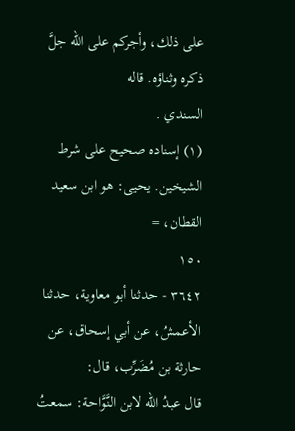على ذلك، وأجركم على الله جلَّ ذكره وثناؤه. قاله
السندي .
(١) إسناده صحيح على شرط الشيخين. يحيى: هو ابن سعيد القطان، =
١٥٠
٣٦٤٢ - حدثنا أبو معاوية، حدثنا الأعمشُ، عن أبي إسحاق، عن
حارثة بن مُضَرِّب، قال:
قال عبدُ الله لابن النَّوَّاحة: سمعتُ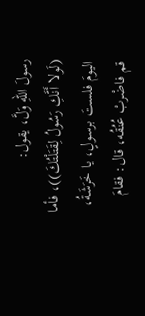رسولَ اللهِ وَلَّ، يقول:
(لَولا أَنَّكِ رَسُولُ لِقَتَلْتُكَ))، فأما اليومَ فلستَ برسولٍ، يا خَرَشَةُ،
قم فاضْربْ عُنُقُه، قال: فقامَ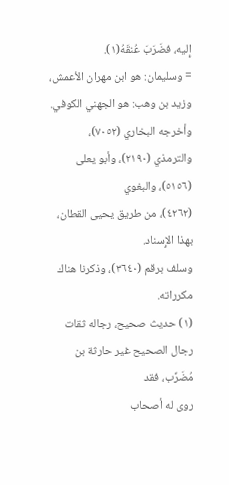إِليه، فضَرَبَ عُنقَهُ(١).
= وسليمان: هو ابن مهران الأعمش، وزيد بن وهب: هو الجهني الكوفي.
وأخرجه البخاري (٧٠٥٢)، والترمذي (٢١٩٠)، وأبو يعلى (٥١٥٦)، والبغوي
(٤٢٦٢)، من طريق يحيى القطان، بهذا الإِسناد.
وسلف برقم (٣٦٤٠)، وذكرنا هناك مكرراته.
(١) حديث صحيح، رجاله ثقات رجال الصحيح غير حارثة بن مُضَرِّب، فقد
روى له أصحاب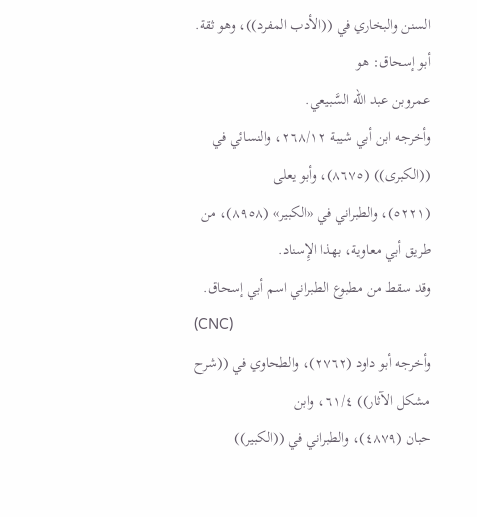السنن والبخاري في ((الأدب المفرد))، وهو ثقة. أبو إسحاق: هو
عمروبن عبد الله السَّبيعي.
وأخرجه ابن أبي شيبة ٢٦٨/١٢، والنسائي في ((الكبرى)) (٨٦٧٥)، وأبو يعلى
(٥٢٢١)، والطبراني في «الكبير» (٨٩٥٨)، من طريق أبي معاوية، بهذا الإِسناد.
وقد سقط من مطبوع الطبراني اسم أبي إسحاق.
(CNC)
وأخرجه أبو داود (٢٧٦٢)، والطحاوي في ((شرح مشكل الآثار)) ٦١/٤، وابن
حبان (٤٨٧٩)، والطبراني في ((الكبير))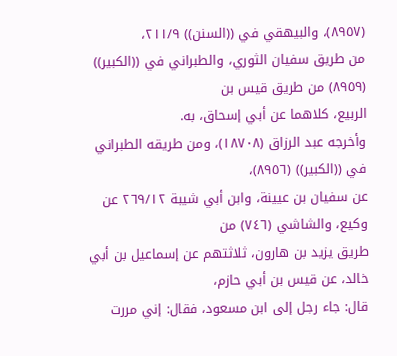(٨٩٥٧)، والبيهقي في ((السنن)) ٢١١/٩،
من طريق سفيان الثوري، والطبراني في ((الكبير)) (٨٩٥٩) من طريق قيس بن
الربيع، كلاهما عن أبي إسحاق، به.
وأخرجه عبد الرزاق (١٨٧٠٨)، ومن طريقه الطبراني في ((الكبير)) (٨٩٥٦)،
عن سفيان بن عيينة، وابن أبي شيبة ٢٦٩/١٢ عن وكيع، والشاشي (٧٤٦) من
طريق يزيد بن هارون، ثلاثتهم عن إسماعيل بن أبي خالد، عن قيس بن أبي حازم،
قال: جاء رجل إلى ابن مسعود، فقال: إني مررت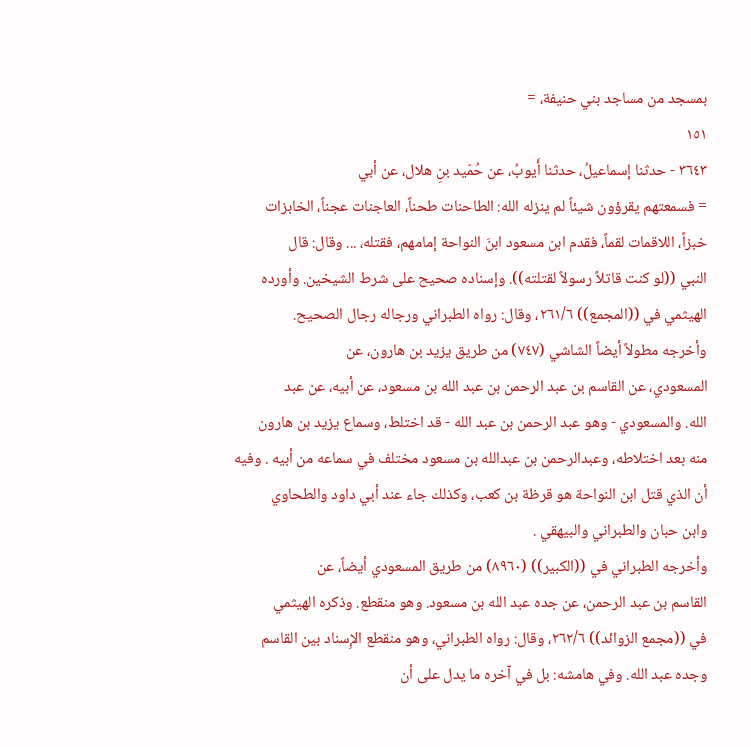بمسجد من مساجد بني حنيفة، =
١٥١
٣٦٤٣ - حدثنا إسماعيلُ، حدثنا أَيوبُ، عن حُمّيد بنِ هلال، عن أبي
= فسمعتهم يقرؤون شيئاً لم ينزله الله: الطاحنات طحناً، العاجنات عجناً، الخابزات
خبزاً، اللاقمات لقماً، فقدم ابن مسعود ابنَ النواحة إمامهم، فقتله، ... وقال: قال
النبي ((لو كنت قاتلاً رسولاً لقتلته)). وإسناده صحيح على شرط الشيخين. وأورده
الهيثمي في ((المجمع)) ٢٦١/٦، وقال: رواه الطبراني ورجاله رجال الصحيح.
وأخرجه مطولاً أيضاً الشاشي (٧٤٧) من طريق يزيد بن هارون، عن
المسعودي، عن القاسم بن عبد الرحمن بن عبد الله بن مسعود، عن أبيه، عن عبد
الله. والمسعودي - وهو عبد الرحمن بن عبد الله - قد اختلط، وسماع يزيد بن هارون
منه بعد اختلاطه، وعبدالرحمن بن عبدالله بن مسعود مختلف في سماعه من أبيه . وفيه
أن الذي قتل ابن النواحة هو قرظة بن كعب، وكذلك جاء عند أبي داود والطحاوي
وابن حبان والطبراني والبيهقي .
وأخرجه الطبراني في ((الكبير)) (٨٩٦٠) من طريق المسعودي أيضاً، عن
القاسم بن عبد الرحمن، عن جده عبد الله بن مسعود. وهو منقطع. وذكره الهيثمي
في ((مجمع الزوائد)) ٢٦٢/٦، وقال: رواه الطبراني، وهو منقطع الإِسناد بين القاسم
وجده عبد الله. وفي هامشه: بل في آخره ما يدل على أن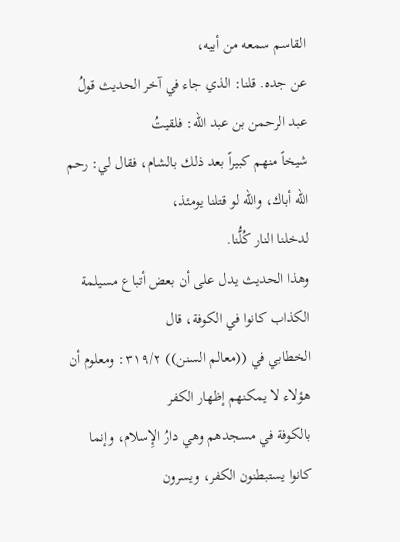القاسم سمعه من أبيه،
عن جده. قلنا: الذي جاء في آخر الحديث قولُ عبد الرحمن بن عبد الله: فلقيتُ
شيخاً منهم كبيراً بعد ذلك بالشام، فقال لي: رحم الله أباك، والله لو قتلنا يومئذ،
لدخلنا النار كُلُّنا.
وهذا الحديث يدل على أن بعض أتباع مسيلمة الكذاب كانوا في الكوفة، قال
الخطابي في ((معالم السنن)) ٣١٩/٢: ومعلوم أن هؤلاء لا يمكنهم إظهار الكفر
بالكوفة في مسجدهم وهي دارُ الإِسلام، وإنما كانوا يستبطنون الكفر، ويسرون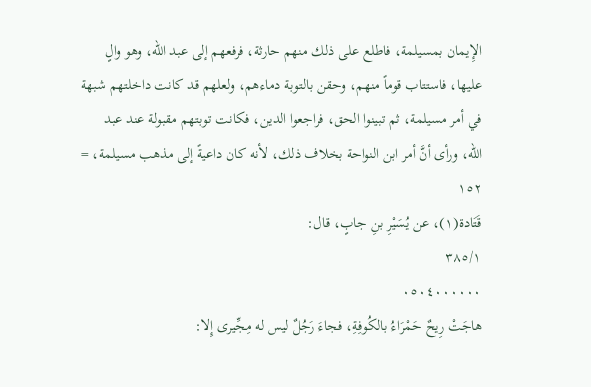الإِيمان بمسيلمة، فاطلع على ذلك منهم حارثة، فرفعهم إلى عبد الله، وهو والٍ
عليها، فاستتاب قوماً منهم، وحقن بالتوبة دماءهم، ولعلهم قد كانت داخلتهم شبهة
في أمر مسيلمة، ثم تبينوا الحق، فراجعوا الدين، فكانت توبتهم مقبولة عند عبد
الله، ورأى أنَّ أمر ابن النواحة بخلاف ذلك، لأنه كان داعيةً إلى مذهب مسيلمة، =
١٥٢
قَتَادة(١)، عن يُسَيْرِ بنِ جابٍ، قال:
٣٨٥/١
٠٥٠٤٠٠٠٠٠٠
هاجَتْ رِيحٌ حَمْرَاءُ بالكُوفِةِ، فجاءَ رَجُلٌ ليس له مِجِّيرى إِلا: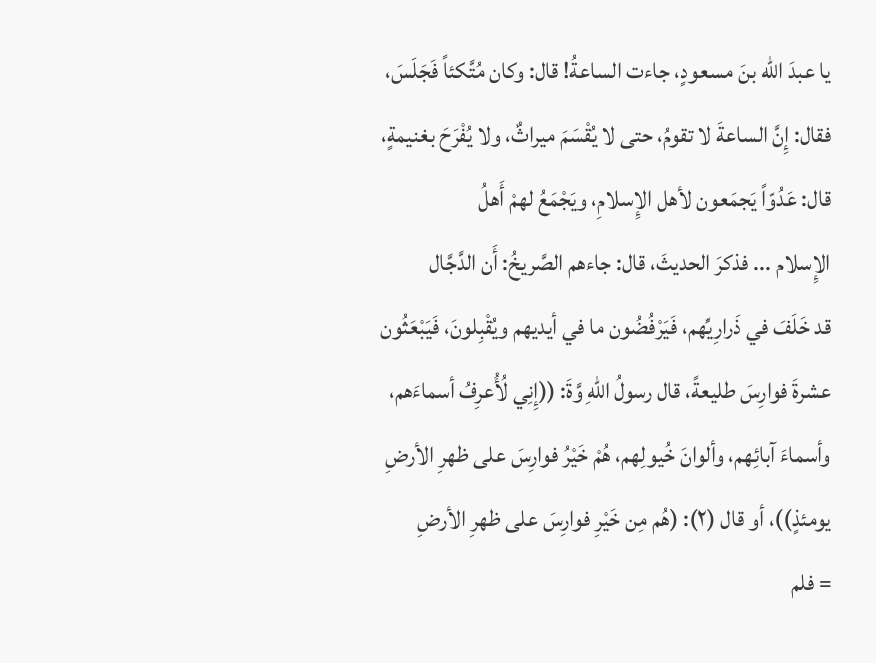يا عبدَ الله بنَ مسعودٍ، جاءت الساعةُ! قال: وكان مُتَّكئاً فَجَلَسَ،
فقال: إِنَّ الساعةَ لا تقومُ، حتى لا يُقْسَمَ ميراثٌ، ولا يُفْرَحَ بغنيمةٍ،
قال: عَدُوّاً يَجمَعون لأهل الإِسلامِ، ويَجْمَعُ لهمْ أَهلُ
الإِسلام ... فذكرَ الحديثَ، قال: جاءهم الصَّريخُ: أَن الدَّجَّال
قد خَلَفَ في ذَرارِيِّهم، فَيَرْفُضُون ما في أيديهم ويُقْبِلونَ، فَيَبْعَثُون
عشرةَ فوارِسَ طليعةً، قال رسولُ اللهِ وَّةَ: ((إِنِي لُأُعرِفُ أسماءَهم،
وأسماءَ آبائِهم، وألوانَ خُيولِهم، هُمْ خَيْرُ فوارِسَ على ظهرِ الأرضِ
يومئذٍ))، أو قال (٢): (هُم مِن خَيْرِ فوارِسَ على ظهرِ الأرضِ
= فلم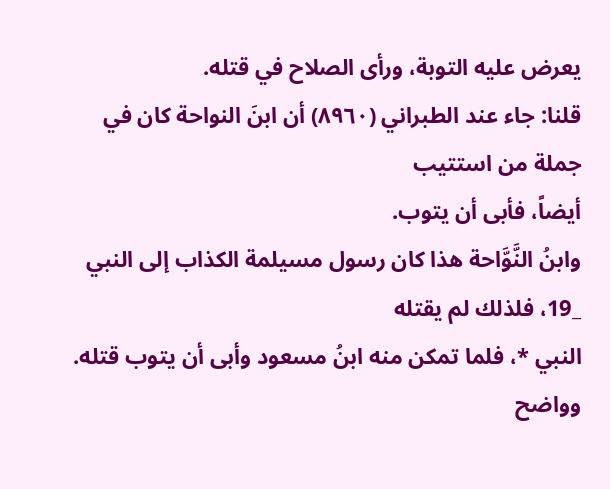يعرض عليه التوبة، ورأى الصلاح في قتله.
قلنا: جاء عند الطبراني (٨٩٦٠) أن ابنَ النواحة كان في جملة من استتيب
أيضاً، فأبى أن يتوب.
وابنُ النَّوَّاحة هذا كان رسول مسيلمة الكذاب إلى النبي _19، فلذلك لم يقتله
النبي *، فلما تمكن منه ابنُ مسعود وأبى أن يتوب قتله.
وواضح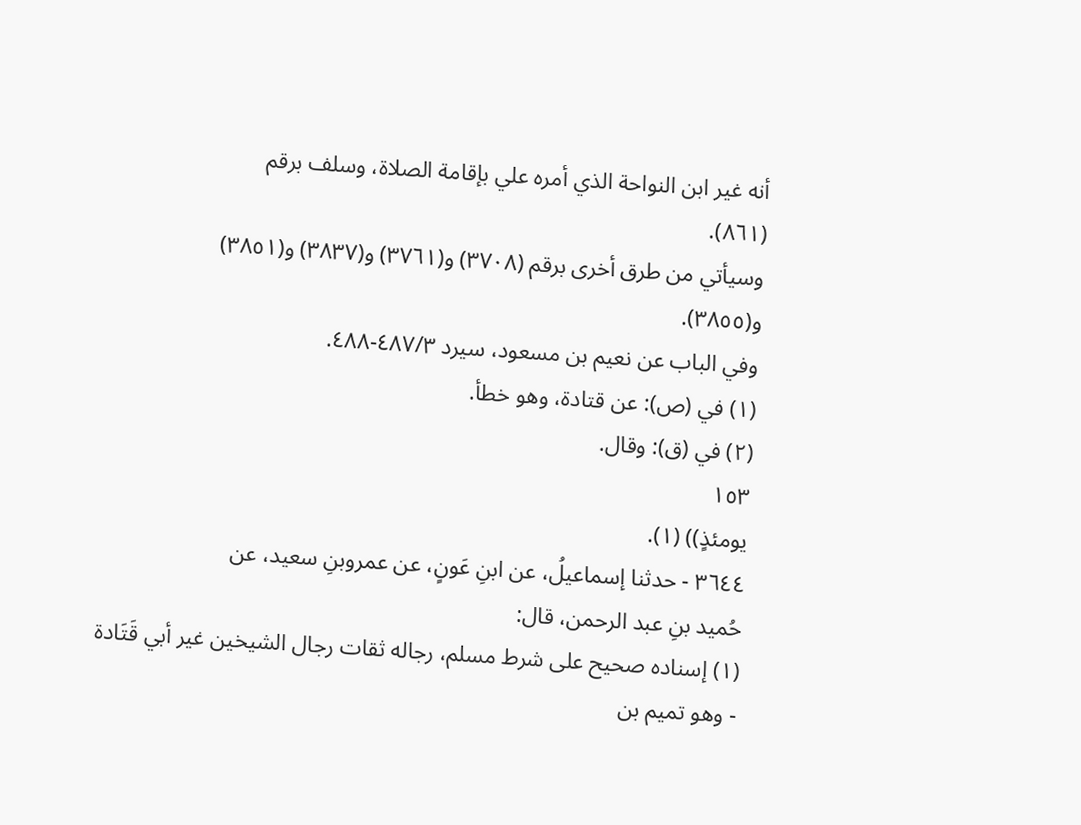أنه غير ابن النواحة الذي أمره علي بإقامة الصلاة، وسلف برقم
(٨٦١).
وسيأتي من طرق أخرى برقم (٣٧٠٨) و(٣٧٦١) و(٣٨٣٧) و(٣٨٥١)
و(٣٨٥٥).
وفي الباب عن نعيم بن مسعود، سیرد ٤٨٧/٣-٤٨٨.
(١) في (ص): عن قتادة، وهو خطأ.
(٢) في (ق): وقال.
١٥٣
يومئذٍ)) (١).
٣٦٤٤ - حدثنا إسماعيلُ، عن ابنِ عَونٍ، عن عمروبنِ سعيد، عن
حُميد بنِ عبد الرحمن، قال:
(١) إسناده صحيح على شرط مسلم، رجاله ثقات رجال الشيخين غير أبي قَتَادة
- وهو تميم بن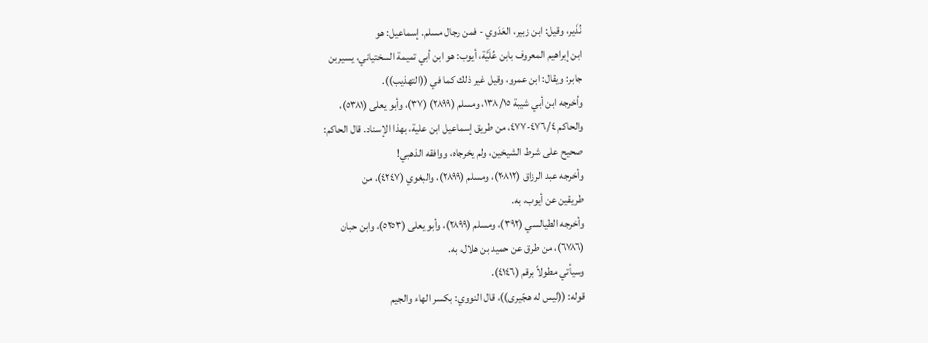نُذَير، وقيل: ابن زبير، العَدَوي - فمن رجال مسلم. إسماعيل: هو
ابن إبراهيم المعروف بابن عُلَيَّة، أيوب: هو ابن أبي تميمة السختياني، يسيربن
جابر: ويقال: ابن عمرو، وقيل غير ذلك كما في ((التهذيب)).
وأخرجه ابن أبي شيبة ١٣٨/١٥، ومسلم (٢٨٩٩) (٣٧)، وأبو يعلى (٥٣٨١)،
والحاكم ٤٧٦/٤-٤٧٧، من طريق إسماعيل ابن علية، بهذا الإسناد. قال الحاكم:
صحيح على شرط الشيخين، ولم يخرجاه، ووافقه الذهبي!
وأخرجه عبد الرزاق (٢٠٨١٢)، ومسلم (٢٨٩٩)، والبغوي (٤٢٤٧)، من
طريقين عن أيوب، به.
وأخرجه الطيالسي (٣٩٢)، ومسلم (٢٨٩٩)، وأبو يعلى (٥٢٥٣)، وابن حبان
(٦٧٨٦)، من طرق عن حميد بن هلال، به.
وسيأتي مطولاً برقم (٤١٤٦).
قوله: ((ليس له هجّيرى))، قال النووي: بكسر الهاء والجيم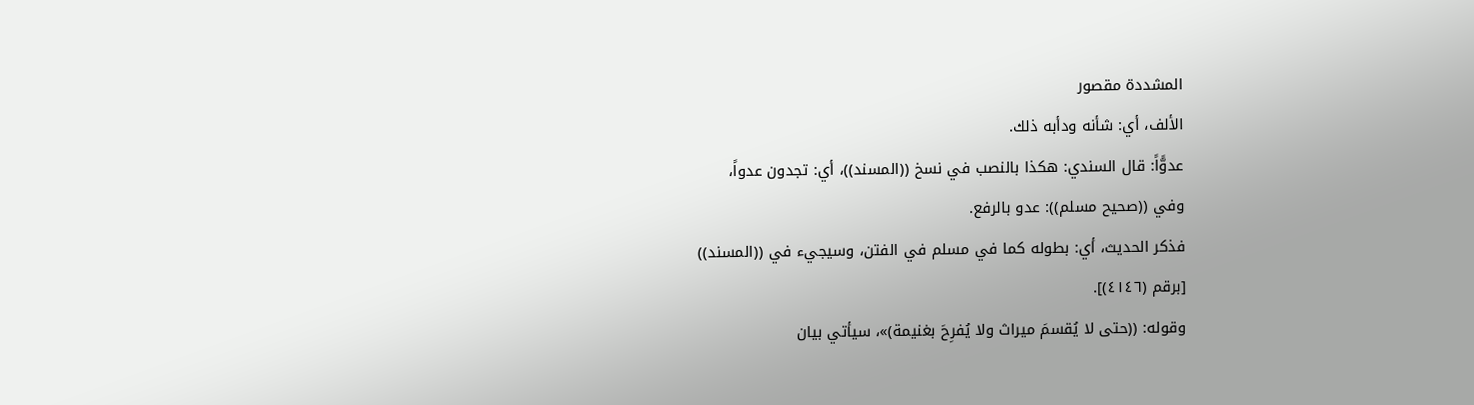المشددة مقصور
الألف، أي: شأنه ودأبه ذلك.
عدوًّاً: قال السندي: هكذا بالنصب في نسخ ((المسند))، أي: تجدون عدواً،
وفي ((صحيح مسلم)): عدو بالرفع.
فذكر الحديث، أي: بطوله كما في مسلم في الفتن، وسيجيء في ((المسند))
[برقم (٤١٤٦)].
وقوله: ((حتى لا يُقسمَ ميراث ولا يُفرِحَ بغنيمة)»، سيأتي بيان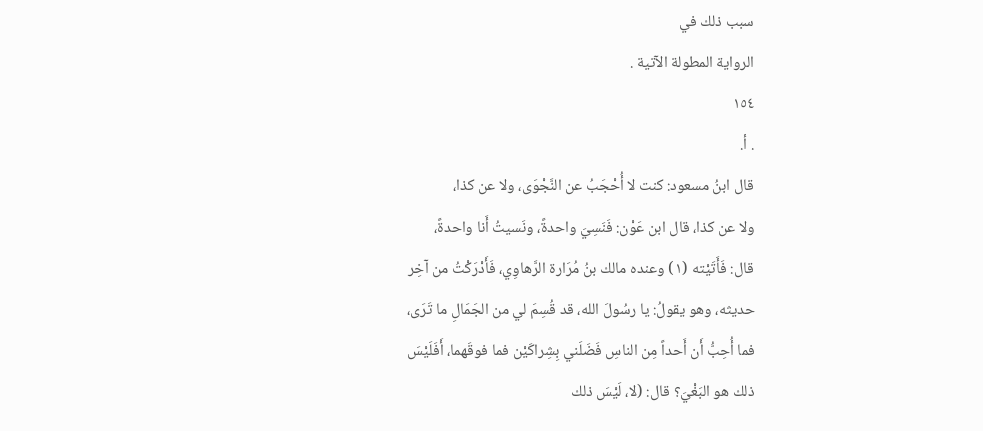سبب ذلك في
الرواية المطولة الآتية .
١٥٤
. أ.
قال ابنُ مسعود: كنت لا أُحْجَبُ عن النَّجْوَى، ولا عن كذا،
ولا عن كذا، قال ابن عَوْن: فَنَسِيَ واحدةً، ونَسيتُ أَنا واحدةً،
قال: فَأَتَيْته (١) وعنده مالك بنُ مُرَارة الرَّهاوِي، فَأَدْرَكْتُ من آخِر
حديثه، وهو يقولُ: يا رسُولَ الله، قد قُسِمَ لي من الجَمَالِ ما تَرَى،
فما أُحِبُّ أَن أَحداً مِن الناسِ فَضَلَني بِشِراكَيْن فما فوقَهما، أَفَلَيْسَ
ذلك هو البَغْيَ؟ قال: (لا، لَيْسَ ذلك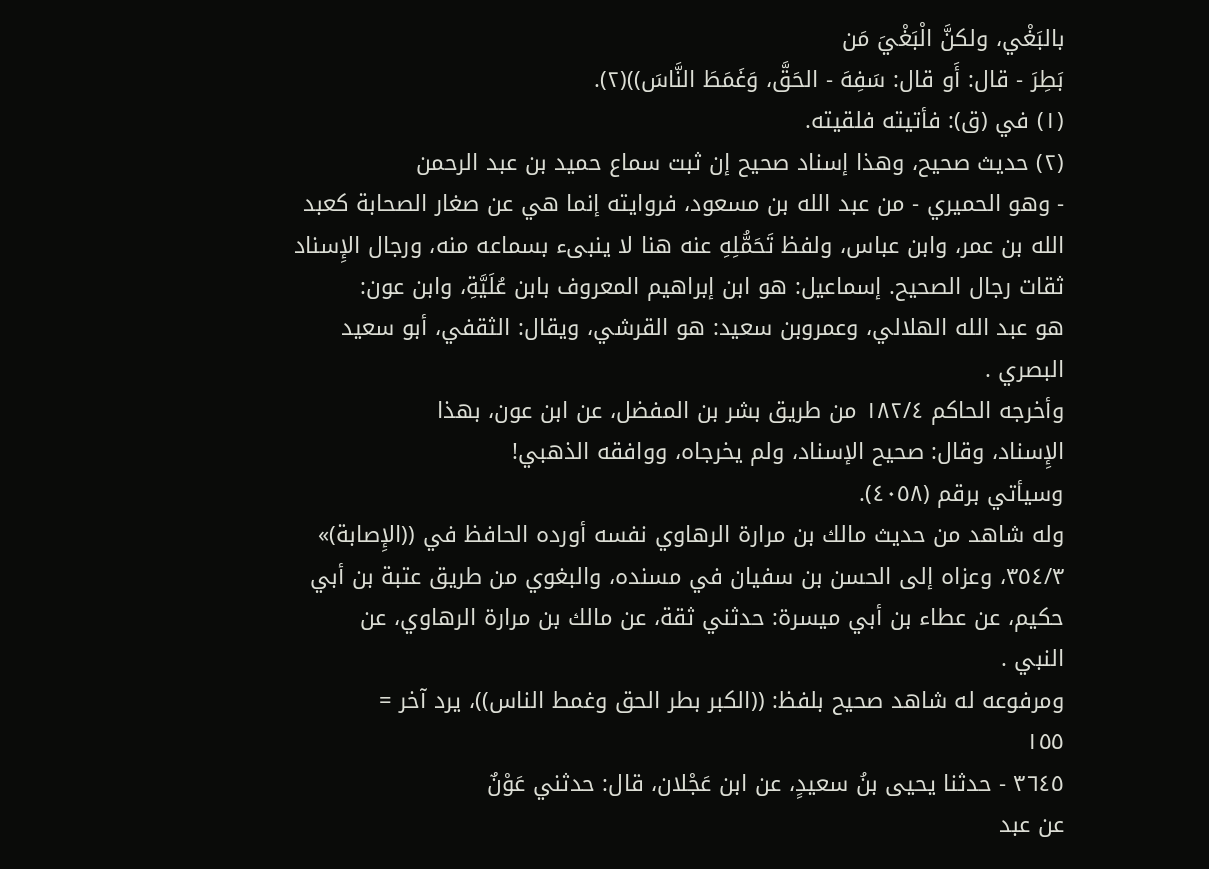بالبَغْي، ولكنَّ الْبَغْيَ مَن
بَطِرَ - قال: أَو قال: سَفِهَ - الحَقَّ، وَغَمَطَ النَّاسَ))(٢).
(١) في (ق): فأتيته فلقيته.
(٢) حديث صحيح، وهذا إسناد صحيح إن ثبت سماع حميد بن عبد الرحمن
- وهو الحميري - من عبد الله بن مسعود، فروايته إنما هي عن صغار الصحابة كعبد
الله بن عمر، وابن عباس، ولفظ تَحَمُّلِهِ عنه هنا لا ينبىء بسماعه منه، ورجال الإِسناد
ثقات رجال الصحيح. إسماعيل: هو ابن إبراهيم المعروف بابن عُلَيَّةِ، وابن عون:
هو عبد الله الهلالي، وعمروبن سعيد: هو القرشي، ويقال: الثقفي، أبو سعيد
البصري .
وأخرجه الحاكم ١٨٢/٤ من طريق بشر بن المفضل، عن ابن عون، بهذا
الإِسناد، وقال: صحيح الإسناد، ولم يخرجاه، ووافقه الذهبي!
وسيأتي برقم (٤٠٥٨).
وله شاهد من حديث مالك بن مرارة الرهاوي نفسه أورده الحافظ في ((الإِصابة)»
٣٥٤/٣، وعزاه إلى الحسن بن سفيان في مسنده، والبغوي من طريق عتبة بن أبي
حكيم، عن عطاء بن أبي ميسرة: حدثني ثقة، عن مالك بن مرارة الرهاوي، عن
النبي .
ومرفوعه له شاهد صحيح بلفظ: ((الكبر بطر الحق وغمط الناس))، يرد آخر =
١٥٥
٣٦٤٥ - حدثنا يحيى بنُ سعيدٍ، عن ابن عَجْلان، قال: حدثني عَوْنٌ
عن عبد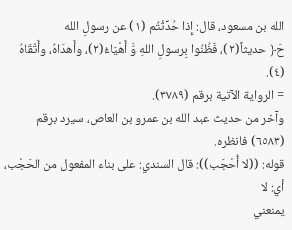الله بن مسعود، قال: إِذا حُدِّثْتُم (١) عن رسولِ الله
حَ﴿ حديثاً(٢)، فَظُنُوا بِرسولِ اللهِ وَّ أَهْيَاءُ(٢)، وأَهدَاهُ، وأَتْقَاهُ (٤).
= الرواية الآتية برقم (٣٧٨٩).
وآخر من حديث عبد الله بن عمرو بن العاص، سيرد برقم (٦٥٨٣) فانظره.
قوله: ((لا أُحْجَب)): قال السندي: على بناء المفعول من الحَجْب، أي: لا
يمنعني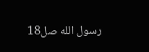رسول الله صل18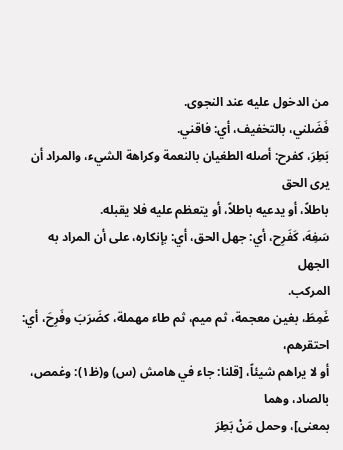من الدخول عليه عند النجوى.
فَضَلني، بالتخفيف، أي: فاقني.
بَطِرَ، كفرح: أصله الطغيان بالنعمة وكراهة الشيء، والمراد أن يرى الحق
باطلاً، أو يدعيه باطلاً، أو يتعظم عليه فلا يقبله.
سَفِهَ، كَفَرِح، أي: جهل الحق، أي: بإنكاره، على أن المراد به الجهل
المركب.
غَمِطَ، بغين معجمة، ثم ميم، ثم طاء مهملة، كضَرَبَ وفَرِحَ، أي: احتقرهم،
أو لا يراهم شيئاً، [قلنا: جاء في هامش (س) و(ظ١): وغمص، بالصاد، وهما
بمعنى]، وحمل مَنْ بَطِرَ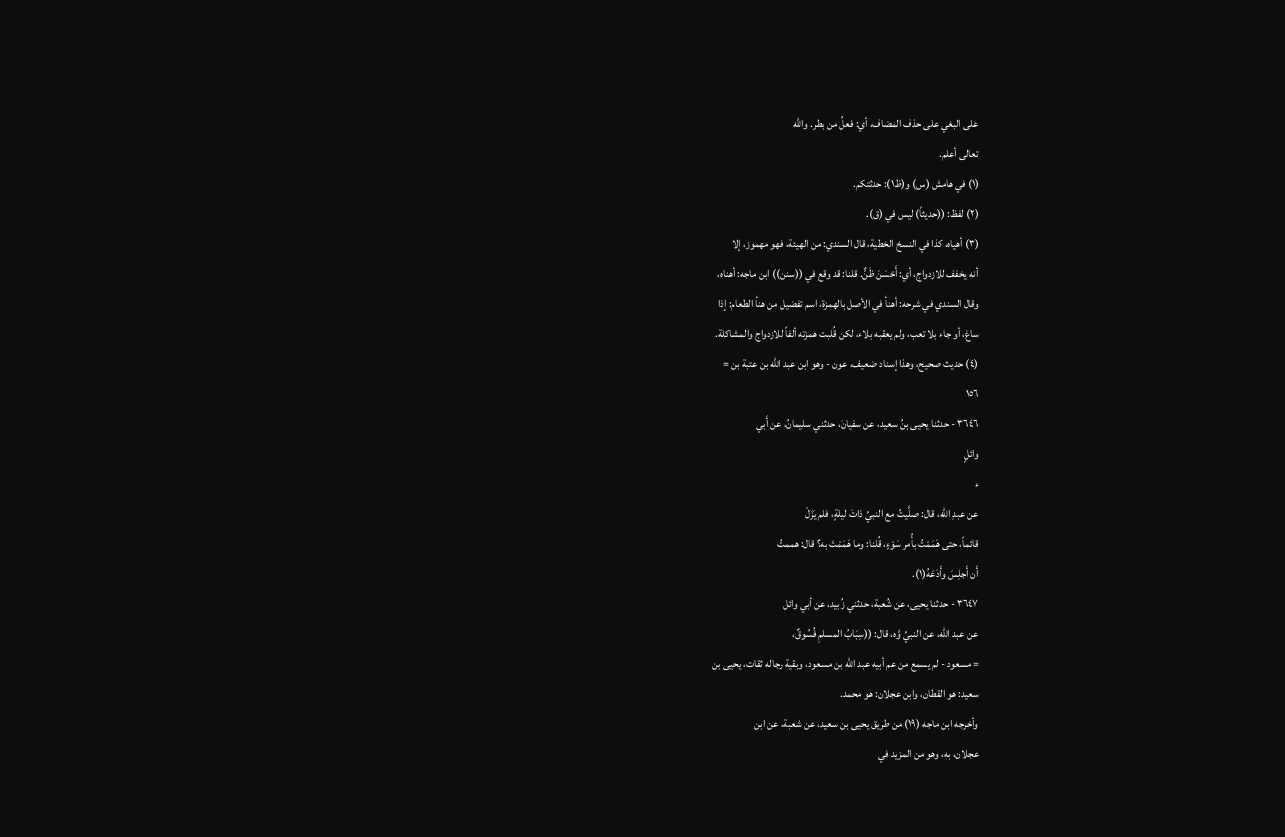على البغي على حذف المضاف، أي: فعلُ من بطر. والله
تعالى أعلم.
(١) في هامش (س) و(ظ١): حدثتكم.
(٢) لفظ: ((حديثاً) ليس في (ق).
(٣) أهياه، كذا في النسخ الخطية، قال السندي: من الهيئة، فهو مهموز، إلا
أنه يخفف للازدواج، أي: أَحْسَنَ ظَنٌّ. قلنا: قد وقع في ((سنن)) ابن ماجه: أهناه،
وقال السندي في شرحه: أهنأ في الأصل بالهمزة، اسم تفضيل من هنأ الطعام: إذا
ساغ، أو جاء بلا تعب، ولم يعقبه بلاء، لكن قُلبت همزته ألفاً للازدواج والمشاكلة.
(٤) حديث صحيح، وهذا إسناد ضعيف، عون - وهو ابن عبد الله بن عتبة بن =
١٥٦
٣٦٤٦ - حدثنا يحيى بنُ سعيد، عن سفيانَ، حدثني سليمانُ، عن أَبي
وائلٍ
ء
عن عبدِ الله، قال: صلَّيتُ مع النبيِّ ذاتَ ليلةٍ، فلم يَزَلْ
قائماً، حتى هَمَمْتُ بأُمر سَوْءٍ، قُلنا: وما هَمَمْتَ به؟ قال: هممتُ
أَن أَجلِسَ وأَدَعَهُ(١).
٣٦٤٧ - حدثنا يحيى، عن شُعبة، حدثني زُبيد، عن أبي وائل
عن عبد الله، عن النبيِّ وَّه، قال: ((سِبَابُ المسلمِ فُسُوقٌ،
= مسعود - لم يسمع من عم أبيه عبد الله بن مسعود، وبقية رجاله ثقات، يحيى بن
سعيد: هو القطان، وابن عجلان: هو محمد.
وأخرجه ابن ماجه (١٩) من طريق يحيى بن سعيد، عن شعبة، عن ابن
عجلان، به، وهو من المزيد في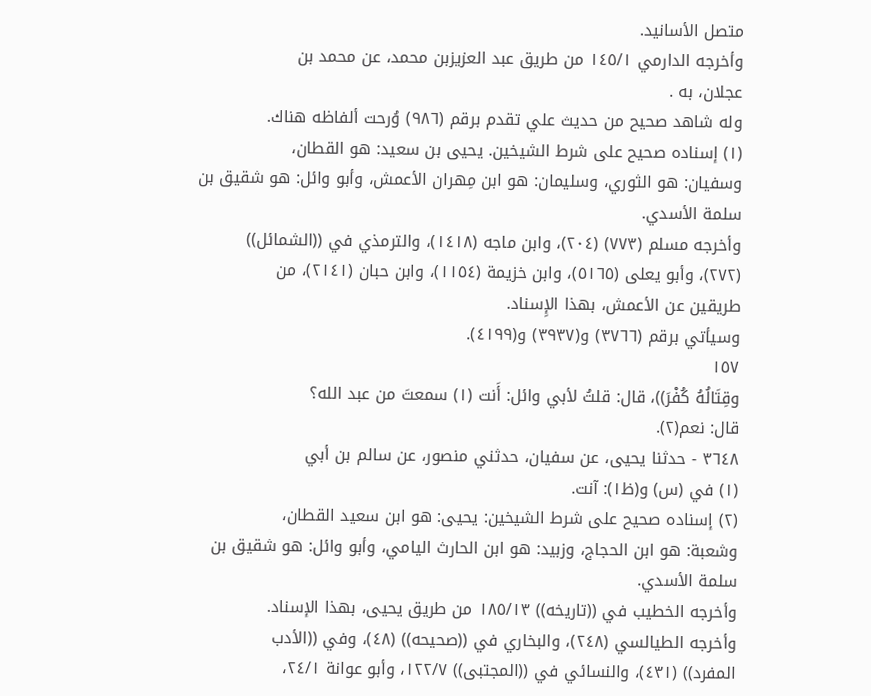متصل الأسانيد.
وأخرجه الدارمي ١٤٥/١ من طريق عبد العزيزبن محمد، عن محمد بن
عجلان، به .
وله شاهد صحيح من حديث علي تقدم برقم (٩٨٦) وُرحت ألفاظه هناك.
(١) إسناده صحيح على شرط الشيخين. يحيى بن سعيد: هو القطان،
وسفيان: هو الثوري، وسليمان: هو ابن مِهران الأعمش، وأبو وائل: هو شقيق بن
سلمة الأسدي.
وأخرجه مسلم (٧٧٣) (٢٠٤)، وابن ماجه (١٤١٨)، والترمذي في ((الشمائل))
(٢٧٢)، وأبو يعلى (٥١٦٥)، وابن خزيمة (١١٥٤)، وابن حبان (٢١٤١)، من
طريقين عن الأعمش، بهذا الإِسناد.
وسيأتي برقم (٣٧٦٦) و(٣٩٣٧) و(٤١٩٩).
١٥٧
وقِتَالُهُ كُفْرَ))، قال: قلتُ لأبي وائل: أَنت (١) سمعتَ من عبد الله؟
قال: نعم(٢).
٣٦٤٨ - حدثنا يحيى، عن سفيان، حدثني منصور، عن سالم بن أبي
(١) في (س) و(ظ١): آنت.
(٢) إسناده صحيح على شرط الشيخين: يحيى: هو ابن سعيد القطان،
وشعبة: هو ابن الحجاج، وزبيد: هو ابن الحارث اليامي، وأبو وائل: هو شقيق بن
سلمة الأسدي.
وأخرجه الخطيب في ((تاريخه)) ١٨٥/١٣ من طريق يحيى، بهذا الإسناد.
وأخرجه الطيالسي (٢٤٨)، والبخاري في ((صحيحه)) (٤٨)، وفي ((الأدب
المفرد)) (٤٣١)، والنسائي في ((المجتبى)) ١٢٢/٧، وأبو عوانة ٢٤/١،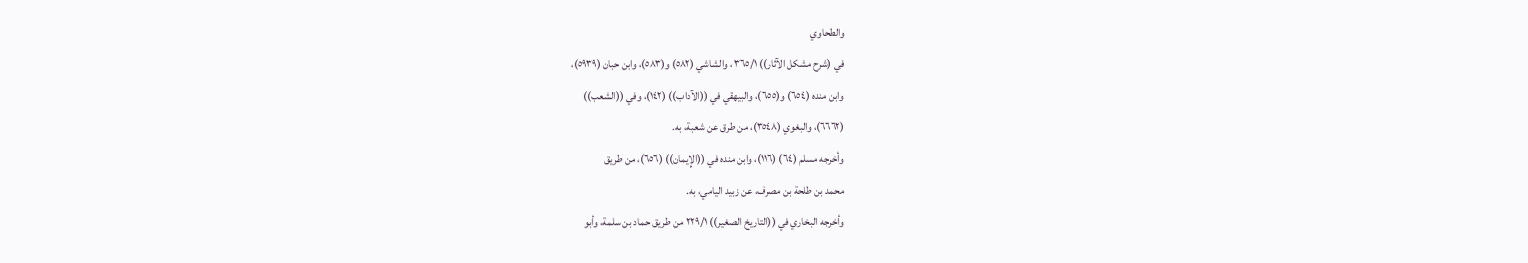والطحاوي
في (شرح مشكل الآثار)) ٣٦٥/١، والشاشي (٥٨٢) و(٥٨٣)، وابن حبان (٥٩٣٩)،
وابن منده (٦٥٤) و(٦٥٥)، والبيهقي في ((الآداب)) (١٤٢)، وفي ((الشعب))
(٦٦٦٢)، والبغوي (٣٥٤٨)، من طرق عن شعبة، به.
وأخرجه مسلم (٦٤) (١١٦)، وابن منده في ((الإِيمان)) (٦٥٦)، من طريق
محمد بن طلحة بن مصرف، عن زبيد اليامي، به.
وأخرجه البخاري في ((التاريخ الصغير)) ٢٢٩/١ من طريق حماد بن سلمة، وأبو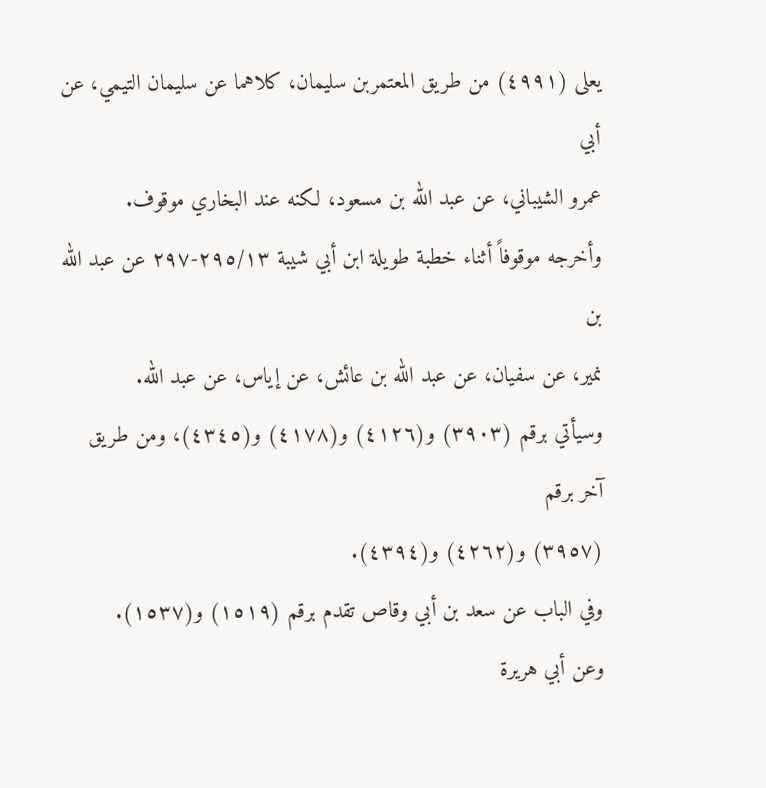يعلى (٤٩٩١) من طريق المعتمربن سليمان، كلاهما عن سليمان التيمي، عن أبي
عمرو الشيباني، عن عبد الله بن مسعود، لكنه عند البخاري موقوف.
وأخرجه موقوفاً أثناء خطبة طويلة ابن أبي شيبة ٢٩٥/١٣-٢٩٧ عن عبد الله بن
نمير، عن سفيان، عن عبد الله بن عائش، عن إياس، عن عبد الله.
وسيأتي برقم (٣٩٠٣) و(٤١٢٦) و(٤١٧٨) و(٤٣٤٥)، ومن طريق آخر برقم
(٣٩٥٧) و(٤٢٦٢) و(٤٣٩٤).
وفي الباب عن سعد بن أبي وقاص تقدم برقم (١٥١٩) و(١٥٣٧).
وعن أبي هريرة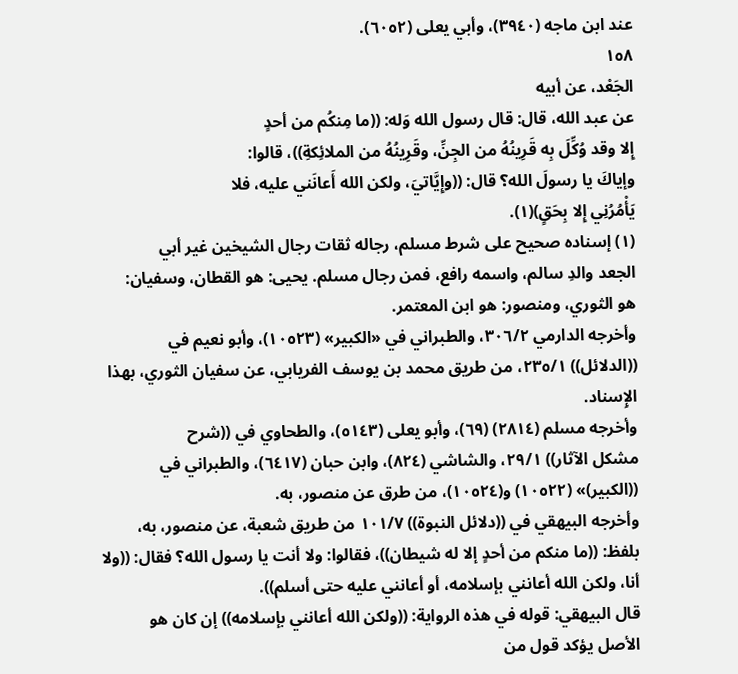عند ابن ماجه (٣٩٤٠)، وأبي يعلى (٦٠٥٢).
١٥٨
الجَعْد، عن أبيه
عن عبد الله، قال: قال رسول الله وَله: ((ما مِنكُم من أحدٍ
إِلا وقد وُكِّلَ بِه قَرِينُهُ من الجِنِّ، وقَرِينُهُ من الملائِكةِ))، قالوا:
وإياكَ يا رسولَ الله؟ قال: ((وإِيَّاتيَ، ولكن الله أَعانَني عليه، فلا
يَأْمُرُنِي إِلا بِحَقٍ)(١).
(١) إسناده صحيح على شرط مسلم، رجاله ثقات رجال الشيخين غير أبي
الجعد والدِ سالم، واسمه رافع، فمن رجال مسلم. يحيى: هو القطان، وسفيان:
هو الثوري، ومنصور: هو ابن المعتمر.
وأخرجه الدارمي ٣٠٦/٢، والطبراني في «الكبير» (١٠٥٢٣)، وأبو نعيم في
((الدلائل)) ٢٣٥/١، من طريق محمد بن يوسف الفريابي، عن سفيان الثوري، بهذا
الإِسناد.
وأخرجه مسلم (٢٨١٤) (٦٩)، وأبو يعلى (٥١٤٣)، والطحاوي في ((شرح
مشكل الآثار)) ٢٩/١، والشاشي (٨٢٤)، وابن حبان (٦٤١٧)، والطبراني في
((الكبير)» (١٠٥٢٢) و(١٠٥٢٤)، من طرق عن منصور، به.
وأخرجه البيهقي في ((دلائل النبوة)) ١٠١/٧ من طريق شعبة، عن منصور، به،
بلفظ: ((ما منكم من أحدٍ إلا له شيطان))، فقالوا: ولا أنت يا رسول الله؟ فقال: ((ولا
أنا، ولكن الله أعانني بإسلامه، أو أعانني عليه حتى أسلم)).
قال البيهقي: قوله في هذه الرواية: ((ولكن الله أعانني بإسلامه)) إن كان هو
الأصل يؤكد قول من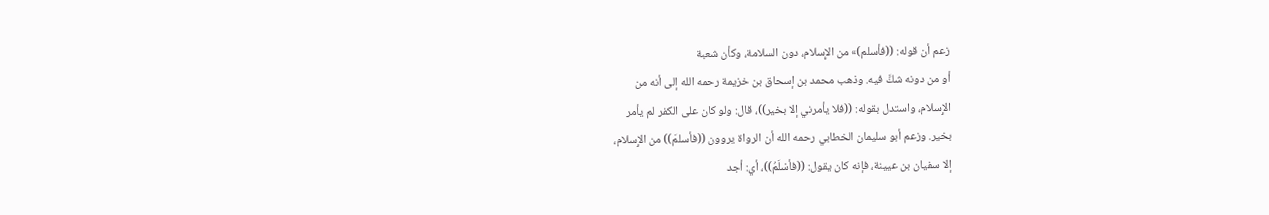زعم أن قوله: ((فأسلم)» من الإِسلام، دون السلامة، وكأن شعبة
أو من دونه شكَّ فيه. وذهب محمد بن إسحاق بن خزيمة رحمه الله إلى أنه من
الإِسلام، واستدل بقوله: ((فلا يأمرني إلا بخير))، قال: ولو كان على الكفر لم يأمر
بخير. وزعم أبو سليمان الخطابي رحمه الله أن الرواة يروون ((فأسلمَ)) من الإِسلام،
إلا سفيان بن عيينة، فإنه كان يقول: ((فأسْلَمُ))، أي: أجد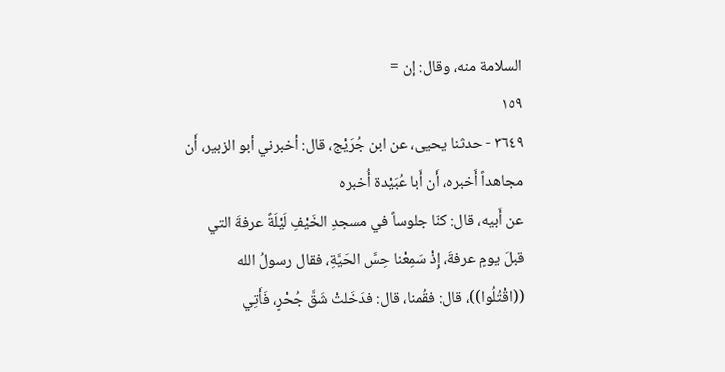السلامة منه، وقال: إن =
١٥٩
٣٦٤٩ - حدثنا يحيى، عن ابن جُرَيْج، قال: أخبرني أبو الزبير، أَن
مجاهداً أَخبره، أَن أَبا عُبَيْدة أُخبره
عن أَبيه، قال: كنّا جلوساً في مسجدِ الخَيْفِ لَيْلَةً عرفةَ التي
قبلَ يومٍ عرفةَ، إِذْ سَمِعْنا حِسَّ الحَيَّةِ، فقال رسولُ الله
((اقْتُلُوا))، قال: فقُمنا، قال: فدَخَلتْ شَقَّ جُحْرٍ، فَأَتِي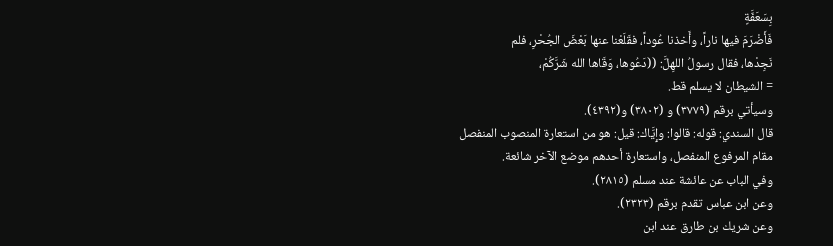بِسَعَفَّةٍ
فَأَضْرَمَ فيها ناراً، وأَخذنا عُوداً، فقَلَعْنا عنها بَعْضَ الجُحْرِ، فلم
نَجِدْها، فقال رسولُ اللهِلَّ: ((دَعُوها، وَقَاها الله شَرَّكُمْ،
= الشيطان لا يسلم قط.
وسيأتي برقم (٣٧٧٩) و (٣٨٠٢) و(٤٣٩٢).
قال السندي: قوله: قالوا: وإِيَّاك: قيل: هو من استعارة المنصوب المنفصل
مقام المرفوع المنفصل، واستعارة أحدهم موضع الآخر شائعة.
وفي الباب عن عائشة عند مسلم (٢٨١٥).
وعن ابن عباس تقدم برقم (٢٣٢٣).
وعن شريك بن طارق عند ابن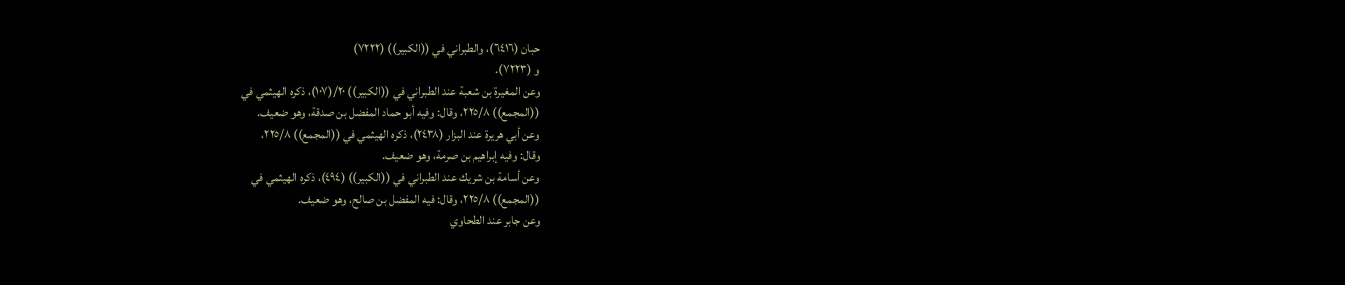حبان (٦٤١٦)، والطبراني في ((الكبير)) (٧٢٢٢)
و (٧٢٢٣).
وعن المغيرة بن شعبة عند الطبراني في ((الكبير)) ٢٠/(١٠٧)، ذكره الهيثمي في
((المجمع)) ٢٢٥/٨، وقال: وفيه أبو حماد المفضل بن صدقة، وهو ضعيف.
وعن أبي هريرة عند البزار (٢٤٣٨)، ذكره الهيثمي في ((المجمع)) ٢٢٥/٨،
وقال: وفيه إبراهيم بن صرمة، وهو ضعيف.
وعن أسامة بن شريك عند الطبراني في ((الكبير)) (٤٩٤)، ذكره الهيثمي في
((المجمع)) ٢٢٥/٨، وقال: فيه المفضل بن صالح، وهو ضعيف.
وعن جابر عند الطحاوي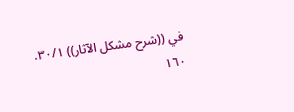في ((شرح مشكل الآثار)) ٣٠/١.
١٦٠